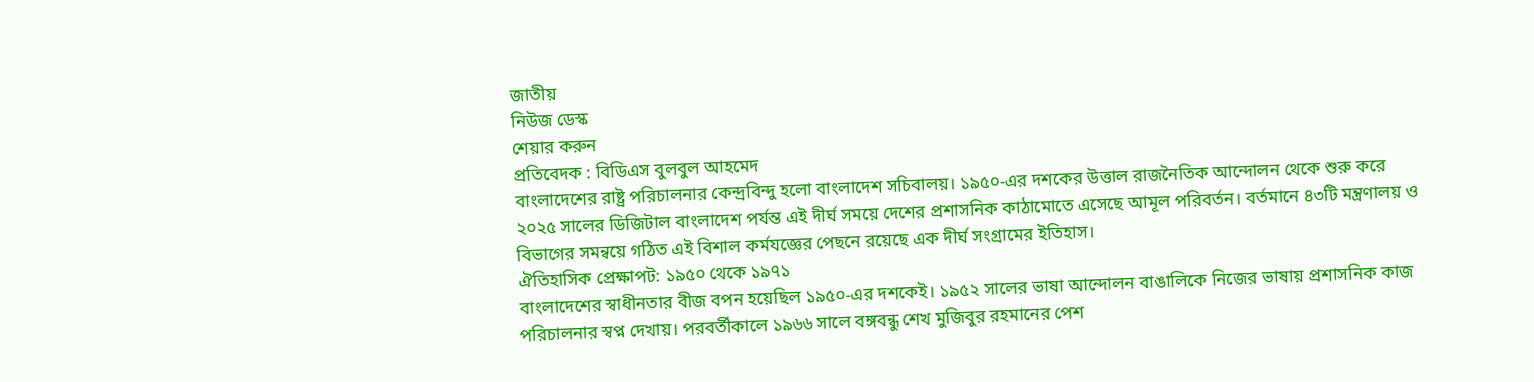জাতীয়
নিউজ ডেস্ক
শেয়ার করুন
প্রতিবেদক : বিডিএস বুলবুল আহমেদ
বাংলাদেশের রাষ্ট্র পরিচালনার কেন্দ্রবিন্দু হলো বাংলাদেশ সচিবালয়। ১৯৫০-এর দশকের উত্তাল রাজনৈতিক আন্দোলন থেকে শুরু করে ২০২৫ সালের ডিজিটাল বাংলাদেশ পর্যন্ত এই দীর্ঘ সময়ে দেশের প্রশাসনিক কাঠামোতে এসেছে আমূল পরিবর্তন। বর্তমানে ৪৩টি মন্ত্রণালয় ও বিভাগের সমন্বয়ে গঠিত এই বিশাল কর্মযজ্ঞের পেছনে রয়েছে এক দীর্ঘ সংগ্রামের ইতিহাস।
ঐতিহাসিক প্রেক্ষাপট: ১৯৫০ থেকে ১৯৭১
বাংলাদেশের স্বাধীনতার বীজ বপন হয়েছিল ১৯৫০-এর দশকেই। ১৯৫২ সালের ভাষা আন্দোলন বাঙালিকে নিজের ভাষায় প্রশাসনিক কাজ পরিচালনার স্বপ্ন দেখায়। পরবর্তীকালে ১৯৬৬ সালে বঙ্গবন্ধু শেখ মুজিবুর রহমানের পেশ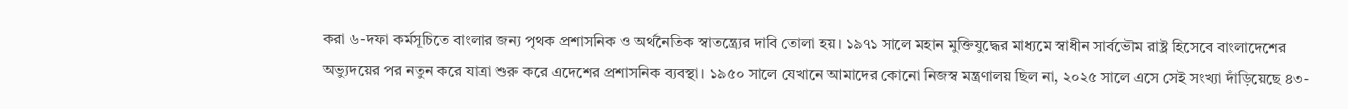করা ৬-দফা কর্মসূচিতে বাংলার জন্য পৃথক প্রশাসনিক ও অর্থনৈতিক স্বাতন্ত্র্যের দাবি তোলা হয়। ১৯৭১ সালে মহান মুক্তিযুদ্ধের মাধ্যমে স্বাধীন সার্বভৌম রাষ্ট্র হিসেবে বাংলাদেশের অভ্যুদয়ের পর নতুন করে যাত্রা শুরু করে এদেশের প্রশাসনিক ব্যবস্থা। ১৯৫০ সালে যেখানে আমাদের কোনো নিজস্ব মন্ত্রণালয় ছিল না, ২০২৫ সালে এসে সেই সংখ্যা দাঁড়িয়েছে ৪৩-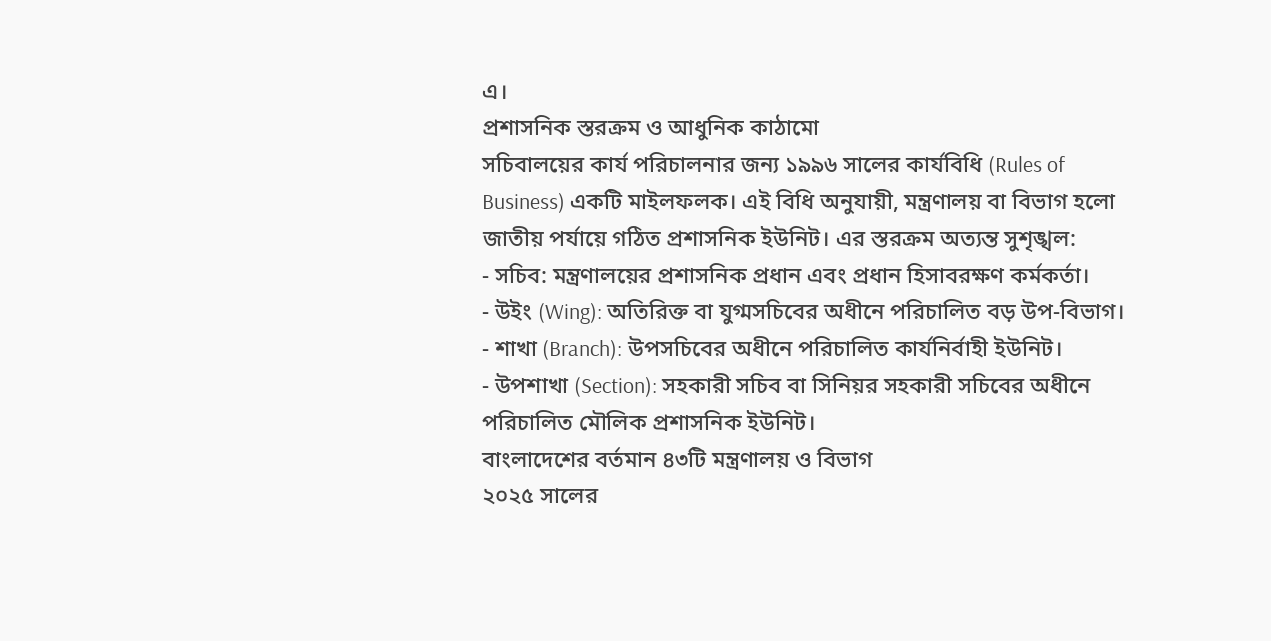এ।
প্রশাসনিক স্তরক্রম ও আধুনিক কাঠামো
সচিবালয়ের কার্য পরিচালনার জন্য ১৯৯৬ সালের কার্যবিধি (Rules of Business) একটি মাইলফলক। এই বিধি অনুযায়ী, মন্ত্রণালয় বা বিভাগ হলো জাতীয় পর্যায়ে গঠিত প্রশাসনিক ইউনিট। এর স্তরক্রম অত্যন্ত সুশৃঙ্খল:
- সচিব: মন্ত্রণালয়ের প্রশাসনিক প্রধান এবং প্রধান হিসাবরক্ষণ কর্মকর্তা।
- উইং (Wing): অতিরিক্ত বা যুগ্মসচিবের অধীনে পরিচালিত বড় উপ-বিভাগ।
- শাখা (Branch): উপসচিবের অধীনে পরিচালিত কার্যনির্বাহী ইউনিট।
- উপশাখা (Section): সহকারী সচিব বা সিনিয়র সহকারী সচিবের অধীনে পরিচালিত মৌলিক প্রশাসনিক ইউনিট।
বাংলাদেশের বর্তমান ৪৩টি মন্ত্রণালয় ও বিভাগ
২০২৫ সালের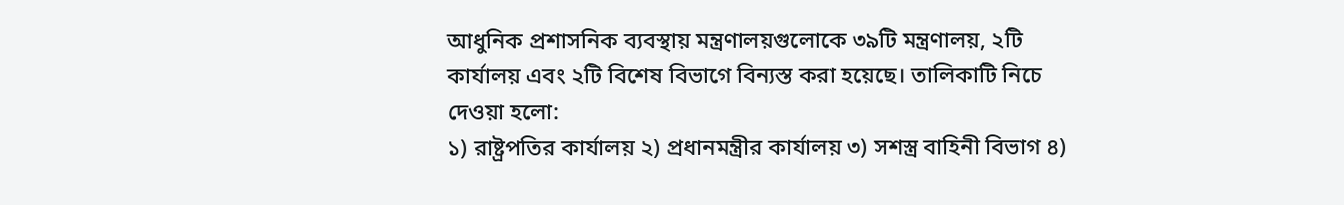আধুনিক প্রশাসনিক ব্যবস্থায় মন্ত্রণালয়গুলোকে ৩৯টি মন্ত্রণালয়, ২টি কার্যালয় এবং ২টি বিশেষ বিভাগে বিন্যস্ত করা হয়েছে। তালিকাটি নিচে দেওয়া হলো:
১) রাষ্ট্রপতির কার্যালয় ২) প্রধানমন্ত্রীর কার্যালয় ৩) সশস্ত্র বাহিনী বিভাগ ৪)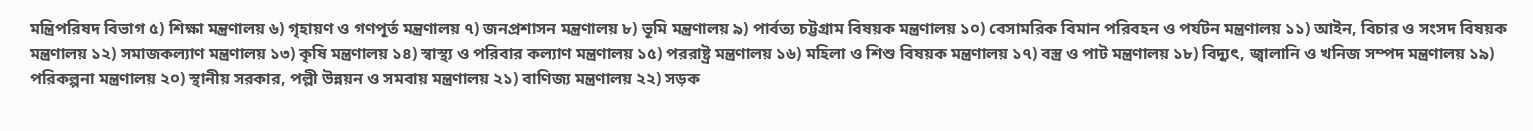মন্ত্রিপরিষদ বিভাগ ৫) শিক্ষা মন্ত্রণালয় ৬) গৃহায়ণ ও গণপূর্ত মন্ত্রণালয় ৭) জনপ্রশাসন মন্ত্রণালয় ৮) ভূমি মন্ত্রণালয় ৯) পার্বত্য চট্টগ্রাম বিষয়ক মন্ত্রণালয় ১০) বেসামরিক বিমান পরিবহন ও পর্যটন মন্ত্রণালয় ১১) আইন, বিচার ও সংসদ বিষয়ক মন্ত্রণালয় ১২) সমাজকল্যাণ মন্ত্রণালয় ১৩) কৃষি মন্ত্রণালয় ১৪) স্বাস্থ্য ও পরিবার কল্যাণ মন্ত্রণালয় ১৫) পররাষ্ট্র মন্ত্রণালয় ১৬) মহিলা ও শিশু বিষয়ক মন্ত্রণালয় ১৭) বস্ত্র ও পাট মন্ত্রণালয় ১৮) বিদ্যুৎ, জ্বালানি ও খনিজ সম্পদ মন্ত্রণালয় ১৯) পরিকল্পনা মন্ত্রণালয় ২০) স্থানীয় সরকার, পল্লী উন্নয়ন ও সমবায় মন্ত্রণালয় ২১) বাণিজ্য মন্ত্রণালয় ২২) সড়ক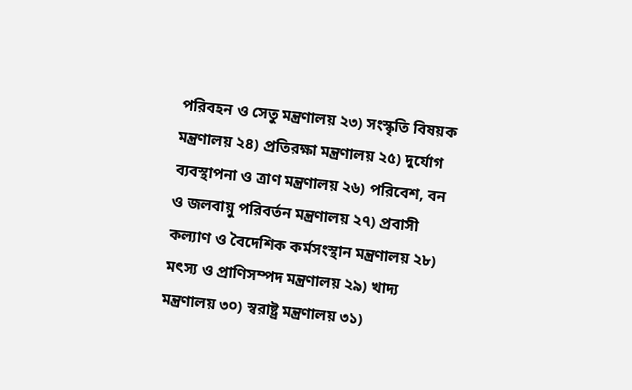পরিবহন ও সেতু মন্ত্রণালয় ২৩) সংস্কৃতি বিষয়ক মন্ত্রণালয় ২৪) প্রতিরক্ষা মন্ত্রণালয় ২৫) দুর্যোগ ব্যবস্থাপনা ও ত্রাণ মন্ত্রণালয় ২৬) পরিবেশ, বন ও জলবায়ু পরিবর্তন মন্ত্রণালয় ২৭) প্রবাসী কল্যাণ ও বৈদেশিক কর্মসংস্থান মন্ত্রণালয় ২৮) মৎস্য ও প্রাণিসম্পদ মন্ত্রণালয় ২৯) খাদ্য মন্ত্রণালয় ৩০) স্বরাষ্ট্র মন্ত্রণালয় ৩১)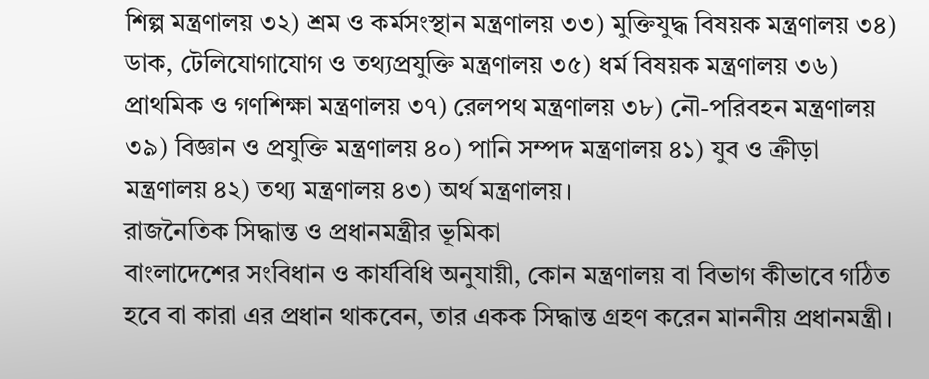শিল্প মন্ত্রণালয় ৩২) শ্রম ও কর্মসংস্থান মন্ত্রণালয় ৩৩) মুক্তিযুদ্ধ বিষয়ক মন্ত্রণালয় ৩৪) ডাক, টেলিযোগাযোগ ও তথ্যপ্রযুক্তি মন্ত্রণালয় ৩৫) ধর্ম বিষয়ক মন্ত্রণালয় ৩৬) প্রাথমিক ও গণশিক্ষা মন্ত্রণালয় ৩৭) রেলপথ মন্ত্রণালয় ৩৮) নৌ-পরিবহন মন্ত্রণালয় ৩৯) বিজ্ঞান ও প্রযুক্তি মন্ত্রণালয় ৪০) পানি সম্পদ মন্ত্রণালয় ৪১) যুব ও ক্রীড়া মন্ত্রণালয় ৪২) তথ্য মন্ত্রণালয় ৪৩) অর্থ মন্ত্রণালয়।
রাজনৈতিক সিদ্ধান্ত ও প্রধানমন্ত্রীর ভূমিকা
বাংলাদেশের সংবিধান ও কার্যবিধি অনুযায়ী, কোন মন্ত্রণালয় বা বিভাগ কীভাবে গঠিত হবে বা কারা এর প্রধান থাকবেন, তার একক সিদ্ধান্ত গ্রহণ করেন মাননীয় প্রধানমন্ত্রী।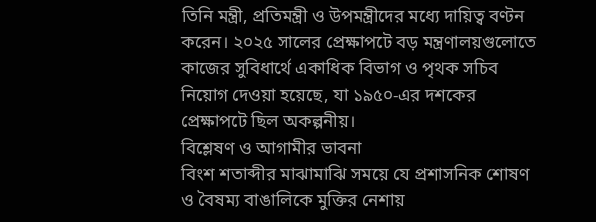তিনি মন্ত্রী, প্রতিমন্ত্রী ও উপমন্ত্রীদের মধ্যে দায়িত্ব বণ্টন করেন। ২০২৫ সালের প্রেক্ষাপটে বড় মন্ত্রণালয়গুলোতে কাজের সুবিধার্থে একাধিক বিভাগ ও পৃথক সচিব নিয়োগ দেওয়া হয়েছে, যা ১৯৫০-এর দশকের প্রেক্ষাপটে ছিল অকল্পনীয়।
বিশ্লেষণ ও আগামীর ভাবনা
বিংশ শতাব্দীর মাঝামাঝি সময়ে যে প্রশাসনিক শোষণ ও বৈষম্য বাঙালিকে মুক্তির নেশায়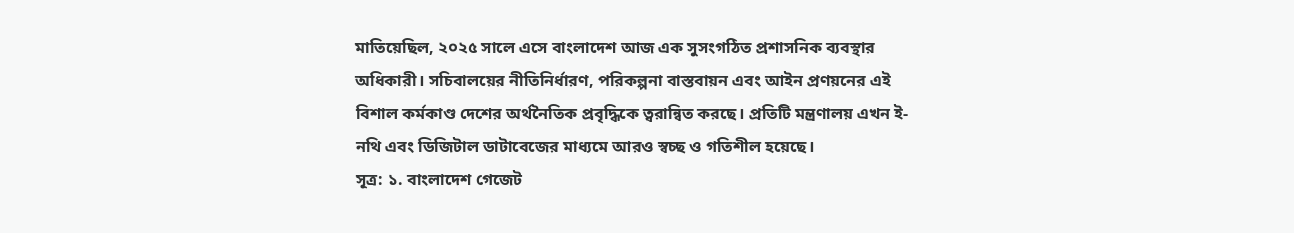মাতিয়েছিল, ২০২৫ সালে এসে বাংলাদেশ আজ এক সুসংগঠিত প্রশাসনিক ব্যবস্থার অধিকারী। সচিবালয়ের নীতিনির্ধারণ, পরিকল্পনা বাস্তবায়ন এবং আইন প্রণয়নের এই বিশাল কর্মকাণ্ড দেশের অর্থনৈতিক প্রবৃদ্ধিকে ত্বরান্বিত করছে। প্রতিটি মন্ত্রণালয় এখন ই-নথি এবং ডিজিটাল ডাটাবেজের মাধ্যমে আরও স্বচ্ছ ও গতিশীল হয়েছে।
সূত্র: ১. বাংলাদেশ গেজেট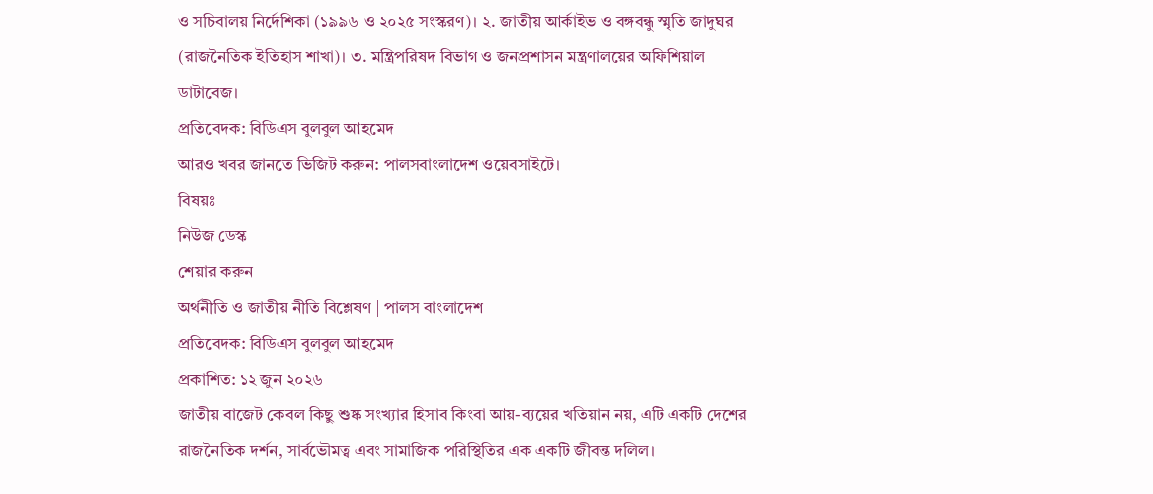ও সচিবালয় নির্দেশিকা (১৯৯৬ ও ২০২৫ সংস্করণ)। ২. জাতীয় আর্কাইভ ও বঙ্গবন্ধু স্মৃতি জাদুঘর (রাজনৈতিক ইতিহাস শাখা)। ৩. মন্ত্রিপরিষদ বিভাগ ও জনপ্রশাসন মন্ত্রণালয়ের অফিশিয়াল ডাটাবেজ।
প্রতিবেদক: বিডিএস বুলবুল আহমেদ
আরও খবর জানতে ভিজিট করুন: পালসবাংলাদেশ ওয়েবসাইটে।
বিষয়ঃ
নিউজ ডেস্ক
শেয়ার করুন
অর্থনীতি ও জাতীয় নীতি বিশ্লেষণ | পালস বাংলাদেশ
প্রতিবেদক: বিডিএস বুলবুল আহমেদ
প্রকাশিত: ১২ জুন ২০২৬
জাতীয় বাজেট কেবল কিছু শুষ্ক সংখ্যার হিসাব কিংবা আয়-ব্যয়ের খতিয়ান নয়, এটি একটি দেশের রাজনৈতিক দর্শন, সার্বভৌমত্ব এবং সামাজিক পরিস্থিতির এক একটি জীবন্ত দলিল।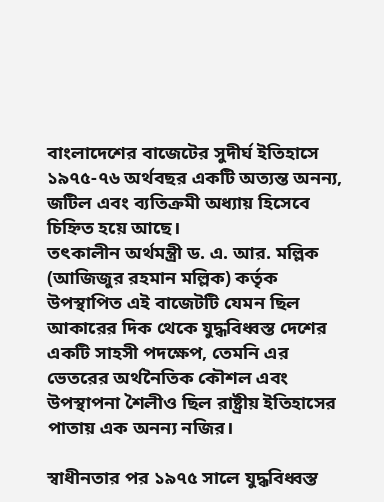বাংলাদেশের বাজেটের সুদীর্ঘ ইতিহাসে ১৯৭৫-৭৬ অর্থবছর একটি অত্যন্ত অনন্য, জটিল এবং ব্যতিক্রমী অধ্যায় হিসেবে চিহ্নিত হয়ে আছে।
তৎকালীন অর্থমন্ত্রী ড. এ. আর. মল্লিক (আজিজুর রহমান মল্লিক) কর্তৃক উপস্থাপিত এই বাজেটটি যেমন ছিল আকারের দিক থেকে যুদ্ধবিধ্বস্ত দেশের একটি সাহসী পদক্ষেপ, তেমনি এর ভেতরের অর্থনৈতিক কৌশল এবং উপস্থাপনা শৈলীও ছিল রাষ্ট্রীয় ইতিহাসের পাতায় এক অনন্য নজির।

স্বাধীনতার পর ১৯৭৫ সালে যুদ্ধবিধ্বস্ত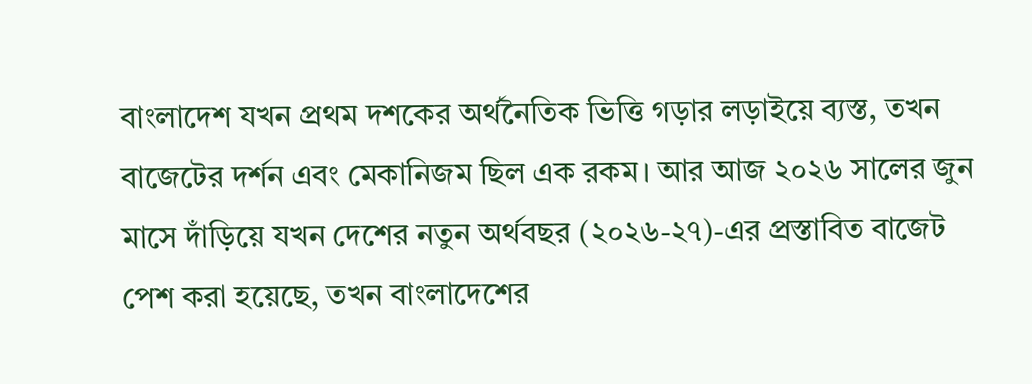বাংলাদেশ যখন প্রথম দশকের অর্থনৈতিক ভিত্তি গড়ার লড়াইয়ে ব্যস্ত, তখন বাজেটের দর্শন এবং মেকানিজম ছিল এক রকম। আর আজ ২০২৬ সালের জুন মাসে দাঁড়িয়ে যখন দেশের নতুন অর্থবছর (২০২৬-২৭)-এর প্রস্তাবিত বাজেট পেশ করা হয়েছে, তখন বাংলাদেশের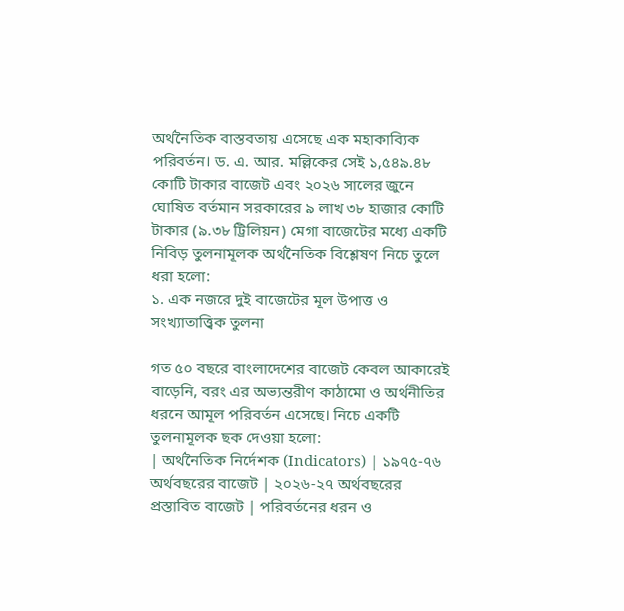অর্থনৈতিক বাস্তবতায় এসেছে এক মহাকাব্যিক পরিবর্তন। ড. এ. আর. মল্লিকের সেই ১,৫৪৯.৪৮ কোটি টাকার বাজেট এবং ২০২৬ সালের জুনে ঘোষিত বর্তমান সরকারের ৯ লাখ ৩৮ হাজার কোটি টাকার (৯.৩৮ ট্রিলিয়ন) মেগা বাজেটের মধ্যে একটি নিবিড় তুলনামূলক অর্থনৈতিক বিশ্লেষণ নিচে তুলে ধরা হলো:
১. এক নজরে দুই বাজেটের মূল উপাত্ত ও সংখ্যাতাত্ত্বিক তুলনা

গত ৫০ বছরে বাংলাদেশের বাজেট কেবল আকারেই বাড়েনি, বরং এর অভ্যন্তরীণ কাঠামো ও অর্থনীতির ধরনে আমূল পরিবর্তন এসেছে। নিচে একটি তুলনামূলক ছক দেওয়া হলো:
| অর্থনৈতিক নির্দেশক (Indicators) | ১৯৭৫-৭৬ অর্থবছরের বাজেট | ২০২৬-২৭ অর্থবছরের প্রস্তাবিত বাজেট | পরিবর্তনের ধরন ও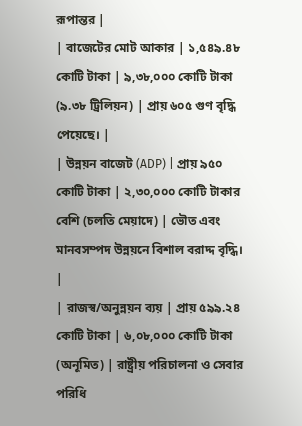রূপান্তর |
| বাজেটের মোট আকার | ১,৫৪৯.৪৮ কোটি টাকা | ৯,৩৮,০০০ কোটি টাকা (৯.৩৮ ট্রিলিয়ন) | প্রায় ৬০৫ গুণ বৃদ্ধি পেয়েছে। |
| উন্নয়ন বাজেট (ADP) | প্রায় ৯৫০ কোটি টাকা | ২,৩০,০০০ কোটি টাকার বেশি (চলতি মেয়াদে) | ভৌত এবং মানবসম্পদ উন্নয়নে বিশাল বরাদ্দ বৃদ্ধি। |
| রাজস্ব/অনুন্নয়ন ব্যয় | প্রায় ৫৯৯.২৪ কোটি টাকা | ৬,০৮,০০০ কোটি টাকা (অনূমিত) | রাষ্ট্রীয় পরিচালনা ও সেবার পরিধি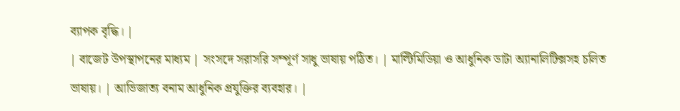ব্যাপক বৃদ্ধি। |
| বাজেট উপস্থাপনের মাধ্যম | সংসদে সরাসরি সম্পূর্ণ সাধু ভাষায় পঠিত। | মাল্টিমিডিয়া ও আধুনিক ডাটা অ্যানালিটিক্সসহ চলিত ভাষায়। | আভিজাত্য বনাম আধুনিক প্রযুক্তির ব্যবহার। |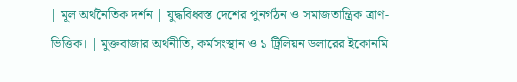| মূল অর্থনৈতিক দর্শন | যুদ্ধবিধ্বস্ত দেশের পুনর্গঠন ও সমাজতান্ত্রিক ত্রাণ-ভিত্তিক। | মুক্তবাজার অর্থনীতি, কর্মসংস্থান ও ১ ট্রিলিয়ন ডলারের ইকোনমি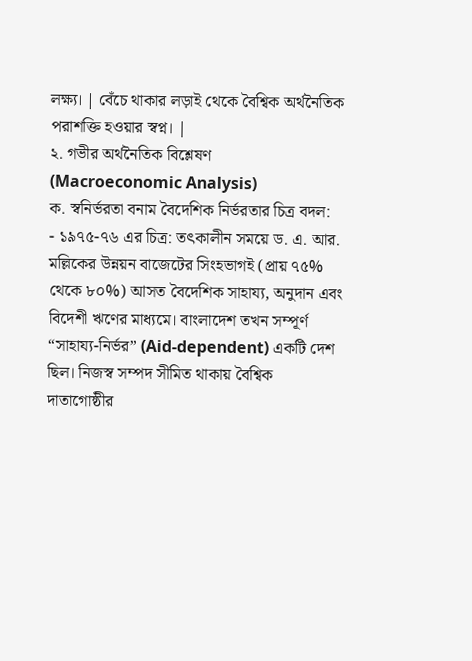লক্ষ্য। | বেঁচে থাকার লড়াই থেকে বৈশ্বিক অর্থনৈতিক পরাশক্তি হওয়ার স্বপ্ন। |
২. গভীর অর্থনৈতিক বিশ্লেষণ (Macroeconomic Analysis)
ক. স্বনির্ভরতা বনাম বৈদেশিক নির্ভরতার চিত্র বদল:
- ১৯৭৫-৭৬ এর চিত্র: তৎকালীন সময়ে ড. এ. আর. মল্লিকের উন্নয়ন বাজেটের সিংহভাগই (প্রায় ৭৫% থেকে ৮০%) আসত বৈদেশিক সাহায্য, অনুদান এবং বিদেশী ঋণের মাধ্যমে। বাংলাদেশ তখন সম্পূর্ণ “সাহায্য-নির্ভর” (Aid-dependent) একটি দেশ ছিল। নিজস্ব সম্পদ সীমিত থাকায় বৈশ্বিক দাতাগোষ্ঠীর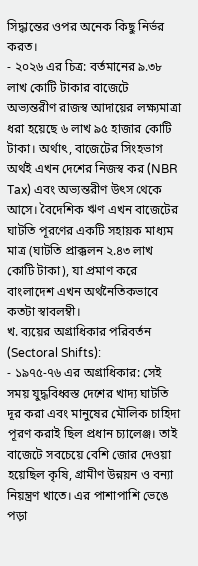সিদ্ধান্তের ওপর অনেক কিছু নির্ভর করত।
- ২০২৬ এর চিত্র: বর্তমানের ৯.৩৮ লাখ কোটি টাকার বাজেটে অভ্যন্তরীণ রাজস্ব আদায়ের লক্ষ্যমাত্রা ধরা হয়েছে ৬ লাখ ৯৫ হাজার কোটি টাকা। অর্থাৎ, বাজেটের সিংহভাগ অর্থই এখন দেশের নিজস্ব কর (NBR Tax) এবং অভ্যন্তরীণ উৎস থেকে আসে। বৈদেশিক ঋণ এখন বাজেটের ঘাটতি পূরণের একটি সহায়ক মাধ্যম মাত্র (ঘাটতি প্রাক্কলন ২.৪৩ লাখ কোটি টাকা), যা প্রমাণ করে বাংলাদেশ এখন অর্থনৈতিকভাবে কতটা স্বাবলম্বী।
খ. ব্যয়ের অগ্রাধিকার পরিবর্তন (Sectoral Shifts):
- ১৯৭৫-৭৬ এর অগ্রাধিকার: সেই সময় যুদ্ধবিধ্বস্ত দেশের খাদ্য ঘাটতি দূর করা এবং মানুষের মৌলিক চাহিদা পূরণ করাই ছিল প্রধান চ্যালেঞ্জ। তাই বাজেটে সবচেয়ে বেশি জোর দেওয়া হয়েছিল কৃষি, গ্রামীণ উন্নয়ন ও বন্যা নিয়ন্ত্রণ খাতে। এর পাশাপাশি ভেঙে পড়া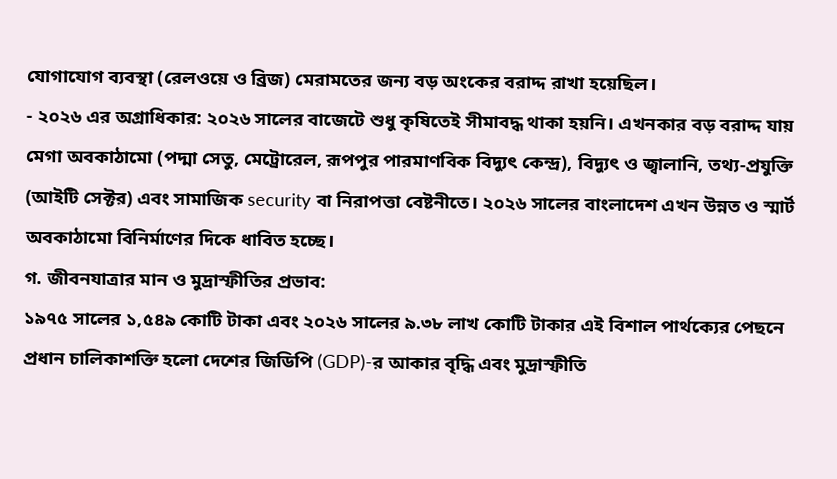যোগাযোগ ব্যবস্থা (রেলওয়ে ও ব্রিজ) মেরামতের জন্য বড় অংকের বরাদ্দ রাখা হয়েছিল।
- ২০২৬ এর অগ্রাধিকার: ২০২৬ সালের বাজেটে শুধু কৃষিতেই সীমাবদ্ধ থাকা হয়নি। এখনকার বড় বরাদ্দ যায় মেগা অবকাঠামো (পদ্মা সেতু, মেট্রোরেল, রূপপুর পারমাণবিক বিদ্যুৎ কেন্দ্র), বিদ্যুৎ ও জ্বালানি, তথ্য-প্রযুক্তি (আইটি সেক্টর) এবং সামাজিক security বা নিরাপত্তা বেষ্টনীতে। ২০২৬ সালের বাংলাদেশ এখন উন্নত ও স্মার্ট অবকাঠামো বিনির্মাণের দিকে ধাবিত হচ্ছে।
গ. জীবনযাত্রার মান ও মুদ্রাস্ফীতির প্রভাব:
১৯৭৫ সালের ১,৫৪৯ কোটি টাকা এবং ২০২৬ সালের ৯.৩৮ লাখ কোটি টাকার এই বিশাল পার্থক্যের পেছনে প্রধান চালিকাশক্তি হলো দেশের জিডিপি (GDP)-র আকার বৃদ্ধি এবং মুদ্রাস্ফীতি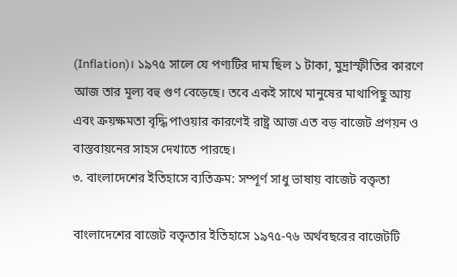(Inflation)। ১৯৭৫ সালে যে পণ্যটির দাম ছিল ১ টাকা, মুদ্রাস্ফীতির কারণে আজ তার মূল্য বহু গুণ বেড়েছে। তবে একই সাথে মানুষের মাথাপিছু আয় এবং ক্রয়ক্ষমতা বৃদ্ধি পাওয়ার কারণেই রাষ্ট্র আজ এত বড় বাজেট প্রণয়ন ও বাস্তবায়নের সাহস দেখাতে পারছে।
৩. বাংলাদেশের ইতিহাসে ব্যতিক্রম: সম্পূর্ণ সাধু ভাষায় বাজেট বক্তৃতা

বাংলাদেশের বাজেট বক্তৃতার ইতিহাসে ১৯৭৫-৭৬ অর্থবছরের বাজেটটি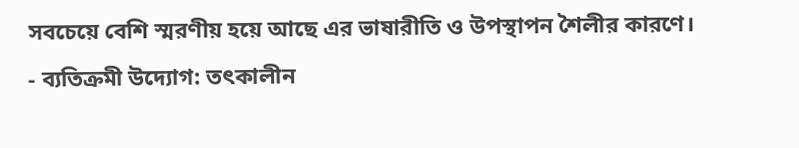সবচেয়ে বেশি স্মরণীয় হয়ে আছে এর ভাষারীতি ও উপস্থাপন শৈলীর কারণে।
- ব্যতিক্রমী উদ্যোগ: তৎকালীন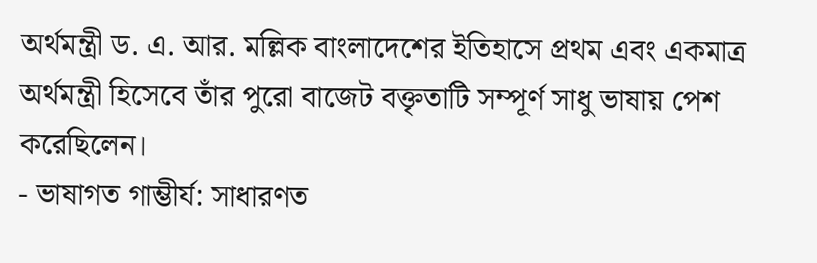অর্থমন্ত্রী ড. এ. আর. মল্লিক বাংলাদেশের ইতিহাসে প্রথম এবং একমাত্র অর্থমন্ত্রী হিসেবে তাঁর পুরো বাজেট বক্তৃতাটি সম্পূর্ণ সাধু ভাষায় পেশ করেছিলেন।
- ভাষাগত গাম্ভীর্য: সাধারণত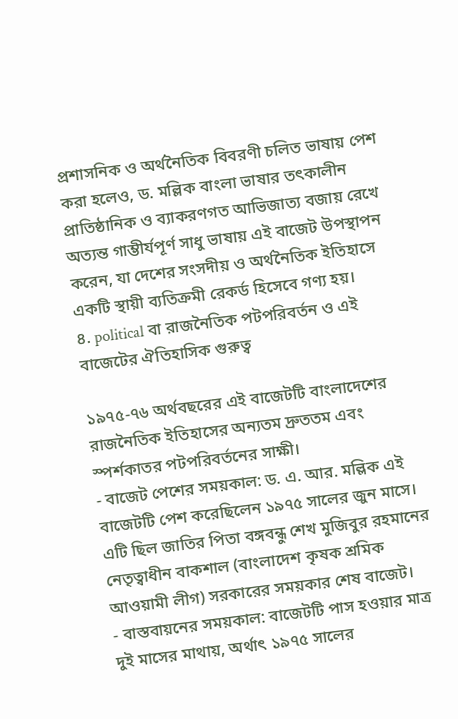প্রশাসনিক ও অর্থনৈতিক বিবরণী চলিত ভাষায় পেশ করা হলেও, ড. মল্লিক বাংলা ভাষার তৎকালীন প্রাতিষ্ঠানিক ও ব্যাকরণগত আভিজাত্য বজায় রেখে অত্যন্ত গাম্ভীর্যপূর্ণ সাধু ভাষায় এই বাজেট উপস্থাপন করেন, যা দেশের সংসদীয় ও অর্থনৈতিক ইতিহাসে একটি স্থায়ী ব্যতিক্রমী রেকর্ড হিসেবে গণ্য হয়।
৪. political বা রাজনৈতিক পটপরিবর্তন ও এই বাজেটের ঐতিহাসিক গুরুত্ব

১৯৭৫-৭৬ অর্থবছরের এই বাজেটটি বাংলাদেশের রাজনৈতিক ইতিহাসের অন্যতম দ্রুততম এবং স্পর্শকাতর পটপরিবর্তনের সাক্ষী।
- বাজেট পেশের সময়কাল: ড. এ. আর. মল্লিক এই বাজেটটি পেশ করেছিলেন ১৯৭৫ সালের জুন মাসে। এটি ছিল জাতির পিতা বঙ্গবন্ধু শেখ মুজিবুর রহমানের নেতৃত্বাধীন বাকশাল (বাংলাদেশ কৃষক শ্রমিক আওয়ামী লীগ) সরকারের সময়কার শেষ বাজেট।
- বাস্তবায়নের সময়কাল: বাজেটটি পাস হওয়ার মাত্র দুই মাসের মাথায়, অর্থাৎ ১৯৭৫ সালের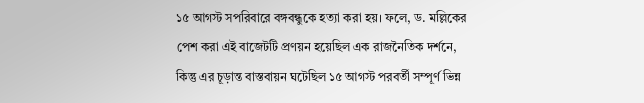১৫ আগস্ট সপরিবারে বঙ্গবন্ধুকে হত্যা করা হয়। ফলে, ড. মল্লিকের পেশ করা এই বাজেটটি প্রণয়ন হয়েছিল এক রাজনৈতিক দর্শনে, কিন্তু এর চূড়ান্ত বাস্তবায়ন ঘটেছিল ১৫ আগস্ট পরবর্তী সম্পূর্ণ ভিন্ন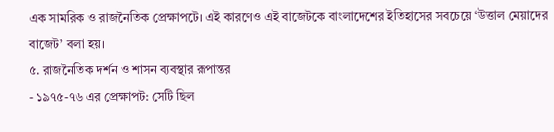এক সামরিক ও রাজনৈতিক প্রেক্ষাপটে। এই কারণেও এই বাজেটকে বাংলাদেশের ইতিহাসের সবচেয়ে ‘উত্তাল মেয়াদের বাজেট’ বলা হয়।
৫. রাজনৈতিক দর্শন ও শাসন ব্যবস্থার রূপান্তর
- ১৯৭৫-৭৬ এর প্রেক্ষাপট: সেটি ছিল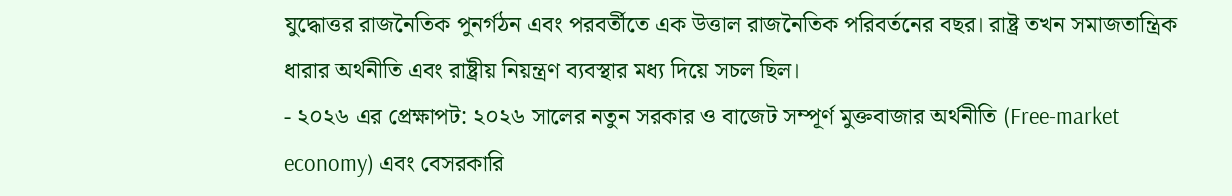যুদ্ধোত্তর রাজনৈতিক পুনর্গঠন এবং পরবর্তীতে এক উত্তাল রাজনৈতিক পরিবর্তনের বছর। রাষ্ট্র তখন সমাজতান্ত্রিক ধারার অর্থনীতি এবং রাষ্ট্রীয় নিয়ন্ত্রণ ব্যবস্থার মধ্য দিয়ে সচল ছিল।
- ২০২৬ এর প্রেক্ষাপট: ২০২৬ সালের নতুন সরকার ও বাজেট সম্পূর্ণ মুক্তবাজার অর্থনীতি (Free-market economy) এবং বেসরকারি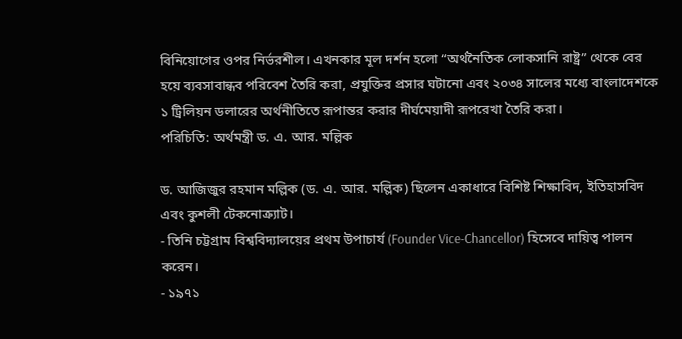বিনিয়োগের ওপর নির্ভরশীল। এখনকার মূল দর্শন হলো “অর্থনৈতিক লোকসানি রাষ্ট্র” থেকে বের হয়ে ব্যবসাবান্ধব পরিবেশ তৈরি করা, প্রযুক্তির প্রসার ঘটানো এবং ২০৩৪ সালের মধ্যে বাংলাদেশকে ১ ট্রিলিয়ন ডলারের অর্থনীতিতে রূপান্তর করার দীর্ঘমেয়াদী রূপরেখা তৈরি করা।
পরিচিতি: অর্থমন্ত্রী ড. এ. আর. মল্লিক

ড. আজিজুর রহমান মল্লিক (ড. এ. আর. মল্লিক) ছিলেন একাধারে বিশিষ্ট শিক্ষাবিদ, ইতিহাসবিদ এবং কুশলী টেকনোক্র্যাট।
- তিনি চট্টগ্রাম বিশ্ববিদ্যালয়ের প্রথম উপাচার্য (Founder Vice-Chancellor) হিসেবে দায়িত্ব পালন করেন।
- ১৯৭১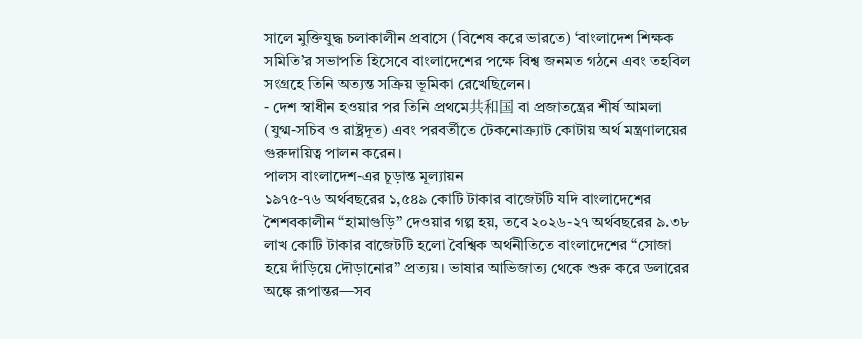সালে মুক্তিযুদ্ধ চলাকালীন প্রবাসে (বিশেষ করে ভারতে) ‘বাংলাদেশ শিক্ষক সমিতি’র সভাপতি হিসেবে বাংলাদেশের পক্ষে বিশ্ব জনমত গঠনে এবং তহবিল সংগ্রহে তিনি অত্যন্ত সক্রিয় ভূমিকা রেখেছিলেন।
- দেশ স্বাধীন হওয়ার পর তিনি প্রথমে共和国 বা প্রজাতন্ত্রের শীর্ষ আমলা (যুগ্ম-সচিব ও রাষ্ট্রদূত) এবং পরবর্তীতে টেকনোক্র্যাট কোটায় অর্থ মন্ত্রণালয়ের গুরুদায়িত্ব পালন করেন।
পালস বাংলাদেশ-এর চূড়ান্ত মূল্যায়ন
১৯৭৫-৭৬ অর্থবছরের ১,৫৪৯ কোটি টাকার বাজেটটি যদি বাংলাদেশের শৈশবকালীন “হামাগুড়ি” দেওয়ার গল্প হয়, তবে ২০২৬-২৭ অর্থবছরের ৯.৩৮ লাখ কোটি টাকার বাজেটটি হলো বৈশ্বিক অর্থনীতিতে বাংলাদেশের “সোজা হয়ে দাঁড়িয়ে দৌড়ানোর” প্রত্যয়। ভাষার আভিজাত্য থেকে শুরু করে ডলারের অঙ্কে রূপান্তর—সব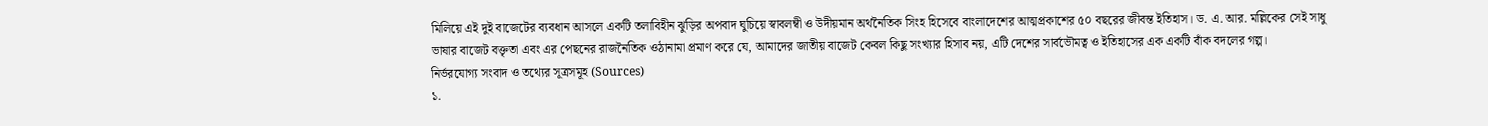মিলিয়ে এই দুই বাজেটের ব্যবধান আসলে একটি তলাবিহীন ঝুড়ির অপবাদ ঘুচিয়ে স্বাবলম্বী ও উদীয়মান অর্থনৈতিক সিংহ হিসেবে বাংলাদেশের আত্মপ্রকাশের ৫০ বছরের জীবন্ত ইতিহাস। ড. এ. আর. মল্লিকের সেই সাধু ভাষার বাজেট বক্তৃতা এবং এর পেছনের রাজনৈতিক ওঠানামা প্রমাণ করে যে, আমাদের জাতীয় বাজেট কেবল কিছু সংখ্যার হিসাব নয়, এটি দেশের সার্বভৌমত্ব ও ইতিহাসের এক একটি বাঁক বদলের গল্প।
নির্ভরযোগ্য সংবাদ ও তথ্যের সূত্রসমূহ (Sources)
১.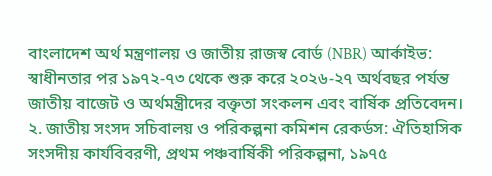বাংলাদেশ অর্থ মন্ত্রণালয় ও জাতীয় রাজস্ব বোর্ড (NBR) আর্কাইভ: স্বাধীনতার পর ১৯৭২-৭৩ থেকে শুরু করে ২০২৬-২৭ অর্থবছর পর্যন্ত জাতীয় বাজেট ও অর্থমন্ত্রীদের বক্তৃতা সংকলন এবং বার্ষিক প্রতিবেদন।
২. জাতীয় সংসদ সচিবালয় ও পরিকল্পনা কমিশন রেকর্ডস: ঐতিহাসিক সংসদীয় কার্যবিবরণী, প্রথম পঞ্চবার্ষিকী পরিকল্পনা, ১৯৭৫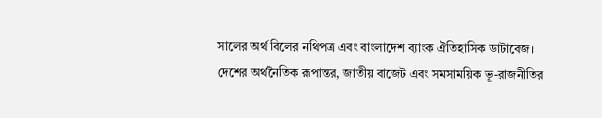সালের অর্থ বিলের নথিপত্র এবং বাংলাদেশ ব্যাংক ঐতিহাসিক ডাটাবেজ।
দেশের অর্থনৈতিক রূপান্তর, জাতীয় বাজেট এবং সমসাময়িক ভূ-রাজনীতির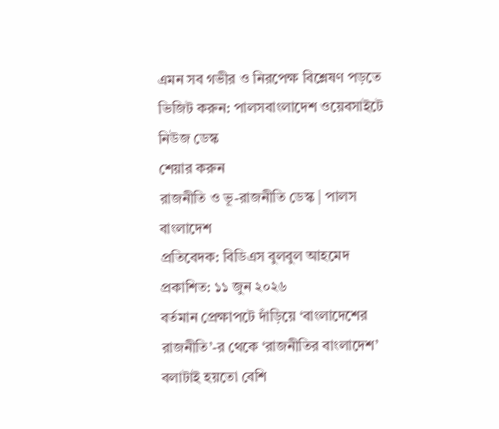এমন সব গভীর ও নিরপেক্ষ বিশ্লেষণ পড়তে ভিজিট করুন: পালসবাংলাদেশ ওয়েবসাইটে
নিউজ ডেস্ক
শেয়ার করুন
রাজনীতি ও ভূ-রাজনীতি ডেস্ক | পালস বাংলাদেশ
প্রতিবেদক: বিডিএস বুলবুল আহমেদ
প্রকাশিত: ১১ জুন ২০২৬
বর্তমান প্রেক্ষাপটে দাঁড়িয়ে ‘বাংলাদেশের রাজনীতি’-র থেকে ‘রাজনীতির বাংলাদেশ’ বলাটাই হয়তো বেশি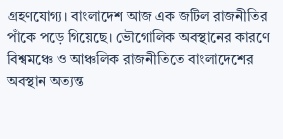গ্রহণযোগ্য। বাংলাদেশ আজ এক জটিল রাজনীতির পাঁকে পড়ে গিয়েছে। ভৌগোলিক অবস্থানের কারণে বিশ্বমঞ্চে ও আঞ্চলিক রাজনীতিতে বাংলাদেশের অবস্থান অত্যন্ত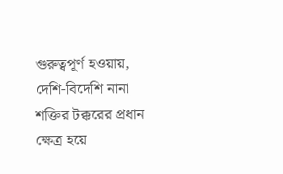গুরুত্বপূর্ণ হওয়ায়, দেশি-বিদেশি নানা শক্তির টক্করের প্রধান ক্ষেত্র হয়ে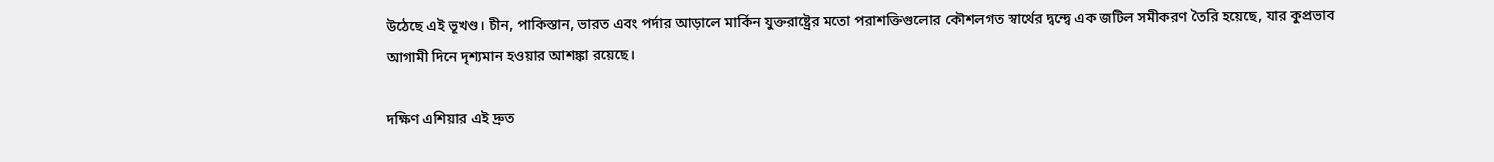উঠেছে এই ভূখণ্ড। চীন, পাকিস্তান, ভারত এবং পর্দার আড়ালে মার্কিন যুক্তরাষ্ট্রের মতো পরাশক্তিগুলোর কৌশলগত স্বার্থের দ্বন্দ্বে এক জটিল সমীকরণ তৈরি হয়েছে, যার কুপ্রভাব আগামী দিনে দৃশ্যমান হওয়ার আশঙ্কা রয়েছে।

দক্ষিণ এশিয়ার এই দ্রুত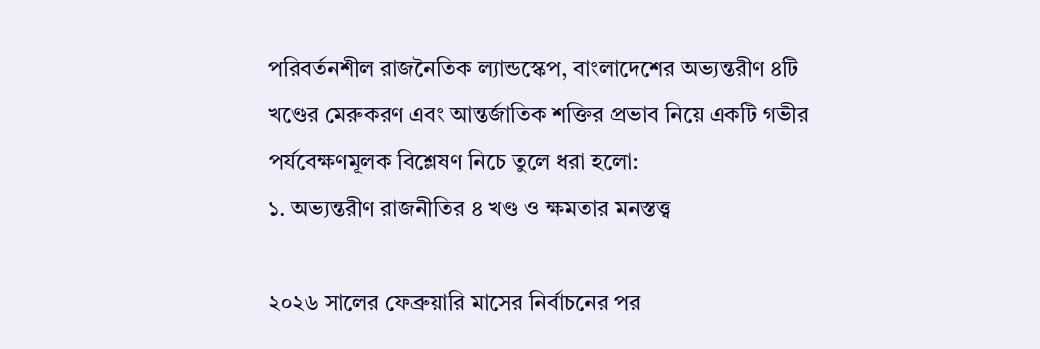পরিবর্তনশীল রাজনৈতিক ল্যান্ডস্কেপ, বাংলাদেশের অভ্যন্তরীণ ৪টি খণ্ডের মেরুকরণ এবং আন্তর্জাতিক শক্তির প্রভাব নিয়ে একটি গভীর পর্যবেক্ষণমূলক বিশ্লেষণ নিচে তুলে ধরা হলো:
১. অভ্যন্তরীণ রাজনীতির ৪ খণ্ড ও ক্ষমতার মনস্তত্ত্ব

২০২৬ সালের ফেব্রুয়ারি মাসের নির্বাচনের পর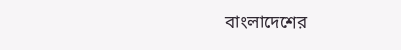বাংলাদেশের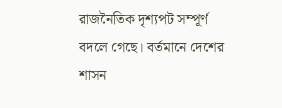রাজনৈতিক দৃশ্যপট সম্পূর্ণ বদলে গেছে। বর্তমানে দেশের শাসন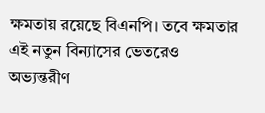ক্ষমতায় রয়েছে বিএনপি। তবে ক্ষমতার এই নতুন বিন্যাসের ভেতরেও অভ্যন্তরীণ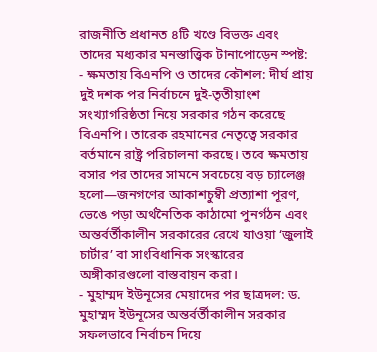রাজনীতি প্রধানত ৪টি খণ্ডে বিভক্ত এবং তাদের মধ্যকার মনস্তাত্ত্বিক টানাপোড়েন স্পষ্ট:
- ক্ষমতায় বিএনপি ও তাদের কৌশল: দীর্ঘ প্রায় দুই দশক পর নির্বাচনে দুই-তৃতীয়াংশ সংখ্যাগরিষ্ঠতা নিয়ে সরকার গঠন করেছে বিএনপি। তারেক রহমানের নেতৃত্বে সরকার বর্তমানে রাষ্ট্র পরিচালনা করছে। তবে ক্ষমতায় বসার পর তাদের সামনে সবচেয়ে বড় চ্যালেঞ্জ হলো—জনগণের আকাশচুম্বী প্রত্যাশা পূরণ, ভেঙে পড়া অর্থনৈতিক কাঠামো পুনর্গঠন এবং অন্তর্বর্তীকালীন সরকারের রেখে যাওয়া ‘জুলাই চার্টার’ বা সাংবিধানিক সংস্কারের অঙ্গীকারগুলো বাস্তবায়ন করা।
- মুহাম্মদ ইউনূসের মেয়াদের পর ছাত্রদল: ড. মুহাম্মদ ইউনূসের অন্তর্বর্তীকালীন সরকার সফলভাবে নির্বাচন দিয়ে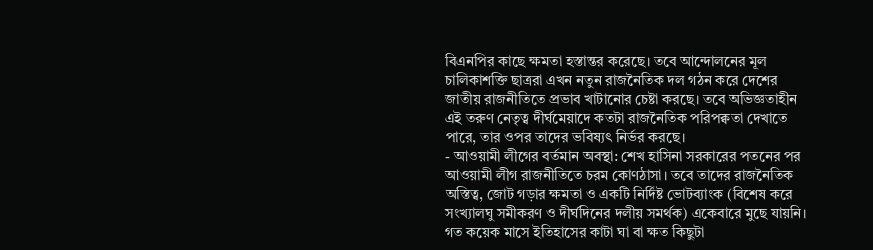বিএনপির কাছে ক্ষমতা হস্তান্তর করেছে। তবে আন্দোলনের মূল চালিকাশক্তি ছাত্ররা এখন নতুন রাজনৈতিক দল গঠন করে দেশের জাতীয় রাজনীতিতে প্রভাব খাটানোর চেষ্টা করছে। তবে অভিজ্ঞতাহীন এই তরুণ নেতৃত্ব দীর্ঘমেয়াদে কতটা রাজনৈতিক পরিপক্বতা দেখাতে পারে, তার ওপর তাদের ভবিষ্যৎ নির্ভর করছে।
- আওয়ামী লীগের বর্তমান অবস্থা: শেখ হাসিনা সরকারের পতনের পর আওয়ামী লীগ রাজনীতিতে চরম কোণঠাসা। তবে তাদের রাজনৈতিক অস্তিত্ব, জোট গড়ার ক্ষমতা ও একটি নির্দিষ্ট ভোটব্যাংক (বিশেষ করে সংখ্যালঘু সমীকরণ ও দীর্ঘদিনের দলীয় সমর্থক) একেবারে মুছে যায়নি। গত কয়েক মাসে ইতিহাসের কাটা ঘা বা ক্ষত কিছুটা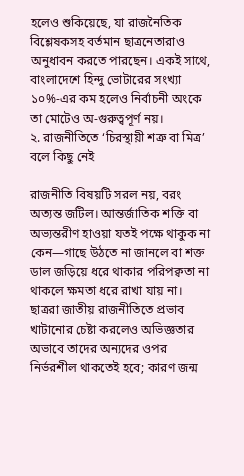হলেও শুকিয়েছে, যা রাজনৈতিক বিশ্লেষকসহ বর্তমান ছাত্রনেতারাও অনুধাবন করতে পারছেন। একই সাথে, বাংলাদেশে হিন্দু ভোটারের সংখ্যা ১০%-এর কম হলেও নির্বাচনী অংকে তা মোটেও অ-গুরুত্বপূর্ণ নয়।
২. রাজনীতিতে ‘চিরস্থায়ী শত্রু বা মিত্র’ বলে কিছু নেই

রাজনীতি বিষয়টি সরল নয়, বরং অত্যন্ত জটিল। আন্তর্জাতিক শক্তি বা অভ্যন্তরীণ হাওয়া যতই পক্ষে থাকুক না কেন—গাছে উঠতে না জানলে বা শক্ত ডাল জড়িয়ে ধরে থাকার পরিপক্বতা না থাকলে ক্ষমতা ধরে রাখা যায় না। ছাত্ররা জাতীয় রাজনীতিতে প্রভাব খাটানোর চেষ্টা করলেও অভিজ্ঞতার অভাবে তাদের অন্যদের ওপর নির্ভরশীল থাকতেই হবে; কারণ জন্ম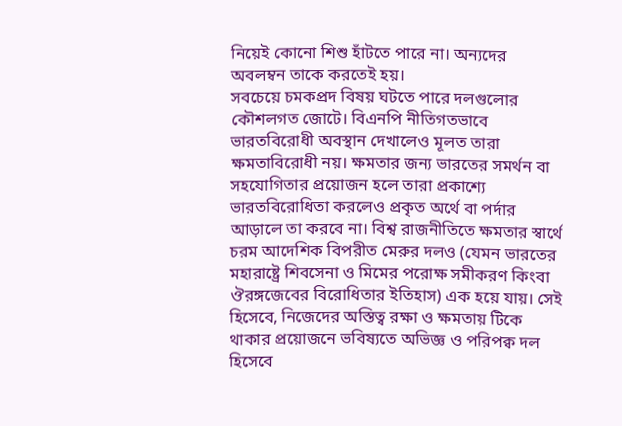নিয়েই কোনো শিশু হাঁটতে পারে না। অন্যদের অবলম্বন তাকে করতেই হয়।
সবচেয়ে চমকপ্রদ বিষয় ঘটতে পারে দলগুলোর কৌশলগত জোটে। বিএনপি নীতিগতভাবে ভারতবিরোধী অবস্থান দেখালেও মূলত তারা ক্ষমতাবিরোধী নয়। ক্ষমতার জন্য ভারতের সমর্থন বা সহযোগিতার প্রয়োজন হলে তারা প্রকাশ্যে ভারতবিরোধিতা করলেও প্রকৃত অর্থে বা পর্দার আড়ালে তা করবে না। বিশ্ব রাজনীতিতে ক্ষমতার স্বার্থে চরম আদেশিক বিপরীত মেরুর দলও (যেমন ভারতের মহারাষ্ট্রে শিবসেনা ও মিমের পরোক্ষ সমীকরণ কিংবা ঔরঙ্গজেবের বিরোধিতার ইতিহাস) এক হয়ে যায়। সেই হিসেবে, নিজেদের অস্তিত্ব রক্ষা ও ক্ষমতায় টিকে থাকার প্রয়োজনে ভবিষ্যতে অভিজ্ঞ ও পরিপক্ব দল হিসেবে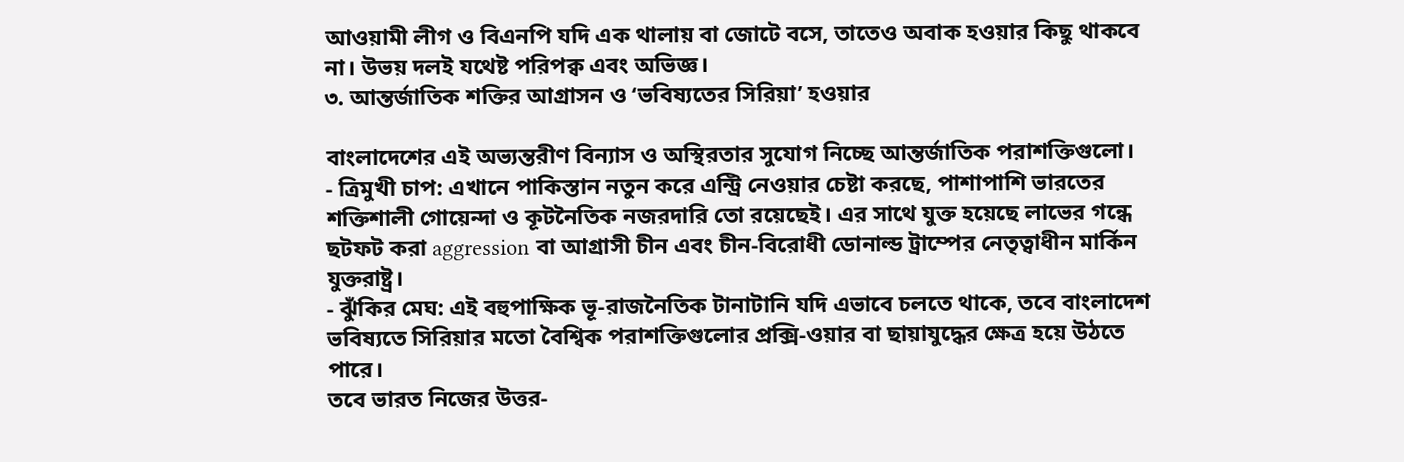আওয়ামী লীগ ও বিএনপি যদি এক থালায় বা জোটে বসে, তাতেও অবাক হওয়ার কিছু থাকবে না। উভয় দলই যথেষ্ট পরিপক্ব এবং অভিজ্ঞ।
৩. আন্তর্জাতিক শক্তির আগ্রাসন ও ‘ভবিষ্যতের সিরিয়া’ হওয়ার

বাংলাদেশের এই অভ্যন্তরীণ বিন্যাস ও অস্থিরতার সুযোগ নিচ্ছে আন্তর্জাতিক পরাশক্তিগুলো।
- ত্রিমুখী চাপ: এখানে পাকিস্তান নতুন করে এন্ট্রি নেওয়ার চেষ্টা করছে, পাশাপাশি ভারতের শক্তিশালী গোয়েন্দা ও কূটনৈতিক নজরদারি তো রয়েছেই। এর সাথে যুক্ত হয়েছে লাভের গন্ধে ছটফট করা aggression বা আগ্রাসী চীন এবং চীন-বিরোধী ডোনাল্ড ট্রাম্পের নেতৃত্বাধীন মার্কিন যুক্তরাষ্ট্র।
- ঝুঁকির মেঘ: এই বহুপাক্ষিক ভূ-রাজনৈতিক টানাটানি যদি এভাবে চলতে থাকে, তবে বাংলাদেশ ভবিষ্যতে সিরিয়ার মতো বৈশ্বিক পরাশক্তিগুলোর প্রক্সি-ওয়ার বা ছায়াযুদ্ধের ক্ষেত্র হয়ে উঠতে পারে।
তবে ভারত নিজের উত্তর-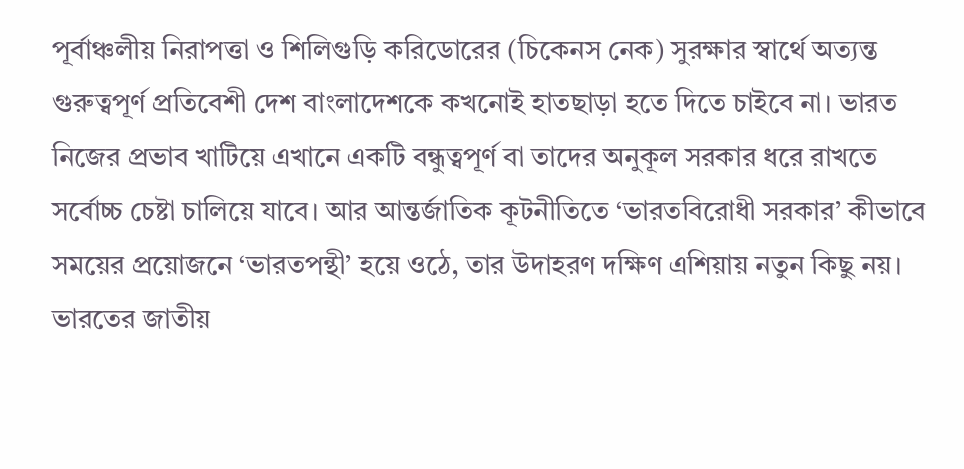পূর্বাঞ্চলীয় নিরাপত্তা ও শিলিগুড়ি করিডোরের (চিকেনস নেক) সুরক্ষার স্বার্থে অত্যন্ত গুরুত্বপূর্ণ প্রতিবেশী দেশ বাংলাদেশকে কখনোই হাতছাড়া হতে দিতে চাইবে না। ভারত নিজের প্রভাব খাটিয়ে এখানে একটি বন্ধুত্বপূর্ণ বা তাদের অনুকূল সরকার ধরে রাখতে সর্বোচ্চ চেষ্টা চালিয়ে যাবে। আর আন্তর্জাতিক কূটনীতিতে ‘ভারতবিরোধী সরকার’ কীভাবে সময়ের প্রয়োজনে ‘ভারতপন্থী’ হয়ে ওঠে, তার উদাহরণ দক্ষিণ এশিয়ায় নতুন কিছু নয়। ভারতের জাতীয়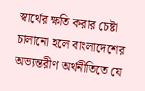স্বার্থের ক্ষতি করার চেষ্টা চালানো হলে বাংলাদেশের অভ্যন্তরীণ অর্থনীতিতে যে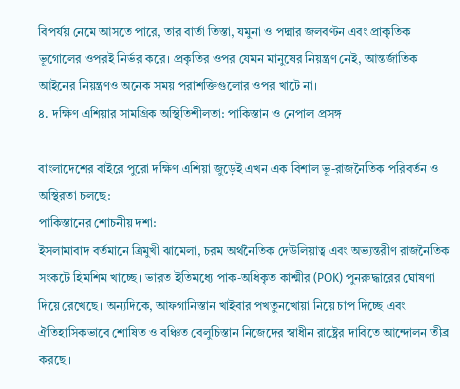বিপর্যয় নেমে আসতে পারে, তার বার্তা তিস্তা, যমুনা ও পদ্মার জলবণ্টন এবং প্রাকৃতিক ভূগোলের ওপরই নির্ভর করে। প্রকৃতির ওপর যেমন মানুষের নিয়ন্ত্রণ নেই, আন্তর্জাতিক আইনের নিয়ন্ত্রণও অনেক সময় পরাশক্তিগুলোর ওপর খাটে না।
৪. দক্ষিণ এশিয়ার সামগ্রিক অস্থিতিশীলতা: পাকিস্তান ও নেপাল প্রসঙ্গ

বাংলাদেশের বাইরে পুরো দক্ষিণ এশিয়া জুড়েই এখন এক বিশাল ভূ-রাজনৈতিক পরিবর্তন ও অস্থিরতা চলছে:
পাকিস্তানের শোচনীয় দশা:
ইসলামাবাদ বর্তমানে ত্রিমুখী ঝামেলা, চরম অর্থনৈতিক দেউলিয়াত্ব এবং অভ্যন্তরীণ রাজনৈতিক সংকটে হিমশিম খাচ্ছে। ভারত ইতিমধ্যে পাক-অধিকৃত কাশ্মীর (POK) পুনরুদ্ধারের ঘোষণা দিয়ে রেখেছে। অন্যদিকে, আফগানিস্তান খাইবার পখতুনখোয়া নিয়ে চাপ দিচ্ছে এবং ঐতিহাসিকভাবে শোষিত ও বঞ্চিত বেলুচিস্তান নিজেদের স্বাধীন রাষ্ট্রের দাবিতে আন্দোলন তীব্র করছে।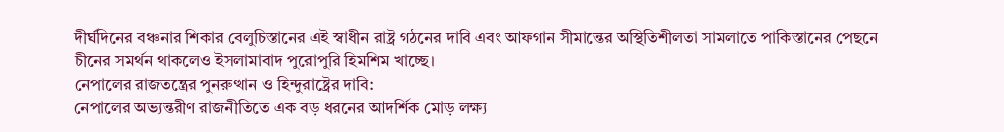দীর্ঘদিনের বঞ্চনার শিকার বেলুচিস্তানের এই স্বাধীন রাষ্ট্র গঠনের দাবি এবং আফগান সীমান্তের অস্থিতিশীলতা সামলাতে পাকিস্তানের পেছনে চীনের সমর্থন থাকলেও ইসলামাবাদ পুরোপুরি হিমশিম খাচ্ছে।
নেপালের রাজতন্ত্রের পুনরুত্থান ও হিন্দুরাষ্ট্রের দাবি:
নেপালের অভ্যন্তরীণ রাজনীতিতে এক বড় ধরনের আদর্শিক মোড় লক্ষ্য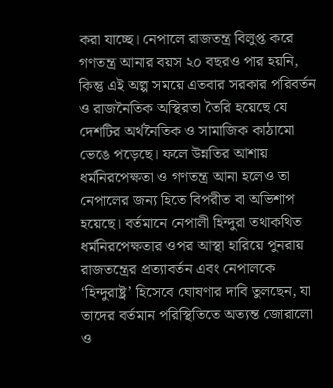করা যাচ্ছে। নেপালে রাজতন্ত্র বিলুপ্ত করে গণতন্ত্র আনার বয়স ২০ বছরও পার হয়নি, কিন্তু এই অল্প সময়ে এতবার সরকার পরিবর্তন ও রাজনৈতিক অস্থিরতা তৈরি হয়েছে যে দেশটির অর্থনৈতিক ও সামাজিক কাঠামো ভেঙে পড়েছে। ফলে উন্নতির আশায় ধর্মনিরপেক্ষতা ও গণতন্ত্র আনা হলেও তা নেপালের জন্য হিতে বিপরীত বা অভিশাপ হয়েছে। বর্তমানে নেপালী হিন্দুরা তথাকথিত ধর্মনিরপেক্ষতার ওপর আস্থা হারিয়ে পুনরায় রাজতন্ত্রের প্রত্যাবর্তন এবং নেপালকে ‘হিন্দুরাষ্ট্র’ হিসেবে ঘোষণার দাবি তুলছেন, যা তাদের বর্তমান পরিস্থিতিতে অত্যন্ত জোরালো ও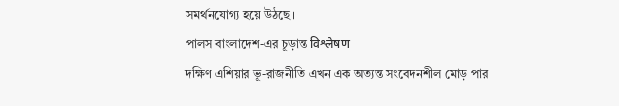সমর্থনযোগ্য হয়ে উঠছে।
পালস বাংলাদেশ-এর চূড়ান্ত विश्लेषण
দক্ষিণ এশিয়ার ভূ-রাজনীতি এখন এক অত্যন্ত সংবেদনশীল মোড় পার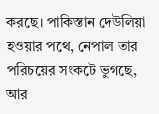করছে। পাকিস্তান দেউলিয়া হওয়ার পথে, নেপাল তার পরিচয়ের সংকটে ভুগছে, আর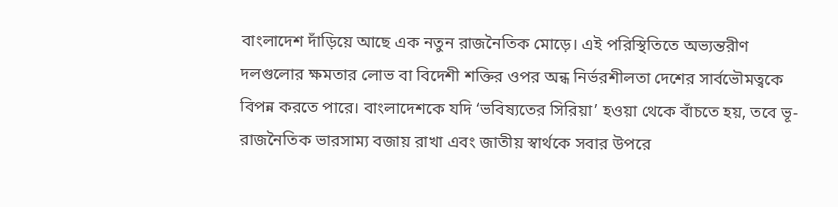বাংলাদেশ দাঁড়িয়ে আছে এক নতুন রাজনৈতিক মোড়ে। এই পরিস্থিতিতে অভ্যন্তরীণ দলগুলোর ক্ষমতার লোভ বা বিদেশী শক্তির ওপর অন্ধ নির্ভরশীলতা দেশের সার্বভৌমত্বকে বিপন্ন করতে পারে। বাংলাদেশকে যদি ‘ভবিষ্যতের সিরিয়া’ হওয়া থেকে বাঁচতে হয়, তবে ভূ-রাজনৈতিক ভারসাম্য বজায় রাখা এবং জাতীয় স্বার্থকে সবার উপরে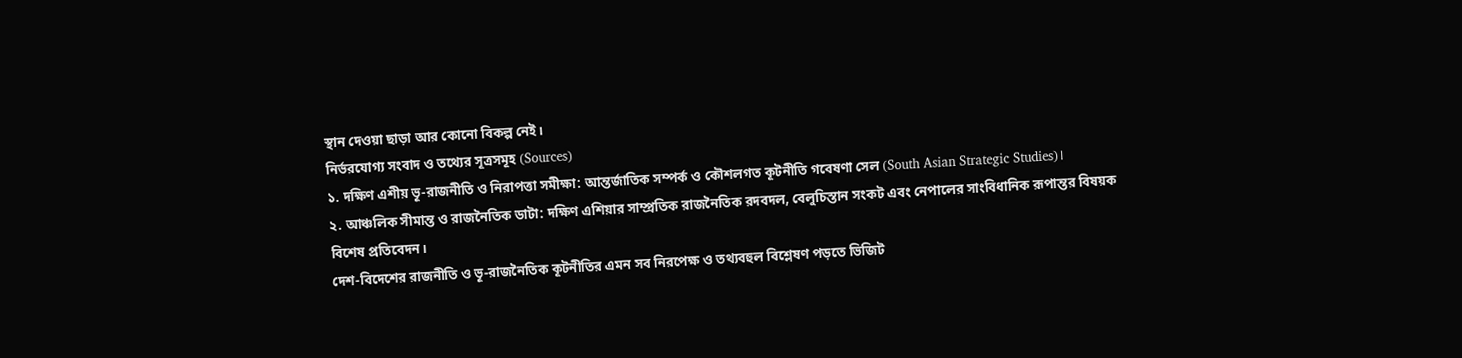স্থান দেওয়া ছাড়া আর কোনো বিকল্প নেই।
নির্ভরযোগ্য সংবাদ ও তথ্যের সূত্রসমূহ (Sources)
১. দক্ষিণ এশীয় ভূ-রাজনীতি ও নিরাপত্তা সমীক্ষা: আন্তর্জাতিক সম্পর্ক ও কৌশলগত কূটনীতি গবেষণা সেল (South Asian Strategic Studies)।
২. আঞ্চলিক সীমান্ত ও রাজনৈতিক ডাটা: দক্ষিণ এশিয়ার সাম্প্রতিক রাজনৈতিক রদবদল, বেলুচিস্তান সংকট এবং নেপালের সাংবিধানিক রূপান্তর বিষয়ক বিশেষ প্রতিবেদন।
দেশ-বিদেশের রাজনীতি ও ভূ-রাজনৈতিক কূটনীতির এমন সব নিরপেক্ষ ও তথ্যবহুল বিশ্লেষণ পড়তে ভিজিট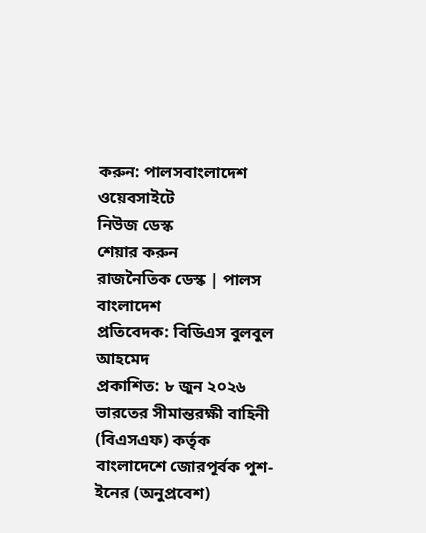করুন: পালসবাংলাদেশ ওয়েবসাইটে
নিউজ ডেস্ক
শেয়ার করুন
রাজনৈতিক ডেস্ক | পালস বাংলাদেশ
প্রতিবেদক: বিডিএস বুলবুল আহমেদ
প্রকাশিত: ৮ জুন ২০২৬
ভারতের সীমান্তরক্ষী বাহিনী (বিএসএফ) কর্তৃক বাংলাদেশে জোরপূর্বক পুশ-ইনের (অনুপ্রবেশ)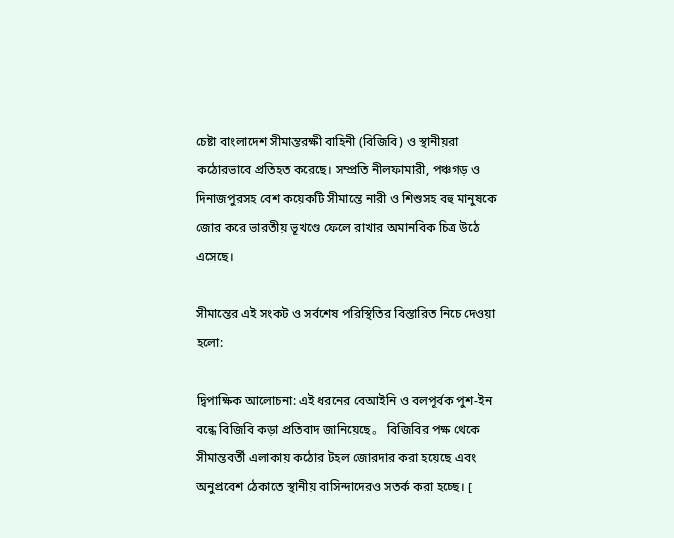চেষ্টা বাংলাদেশ সীমান্তরক্ষী বাহিনী (বিজিবি) ও স্থানীয়রা কঠোরভাবে প্রতিহত করেছে। সম্প্রতি নীলফামারী, পঞ্চগড় ও দিনাজপুরসহ বেশ কয়েকটি সীমান্তে নারী ও শিশুসহ বহু মানুষকে জোর করে ভারতীয় ভূখণ্ডে ফেলে রাখার অমানবিক চিত্র উঠে এসেছে।

সীমান্তের এই সংকট ও সর্বশেষ পরিস্থিতির বিস্তারিত নিচে দেওয়া হলো:

দ্বিপাক্ষিক আলোচনা: এই ধরনের বেআইনি ও বলপূর্বক পুশ-ইন বন্ধে বিজিবি কড়া প্রতিবাদ জানিয়েছে。 বিজিবির পক্ষ থেকে সীমান্তবর্তী এলাকায় কঠোর টহল জোরদার করা হয়েছে এবং অনুপ্রবেশ ঠেকাতে স্থানীয় বাসিন্দাদেরও সতর্ক করা হচ্ছে। [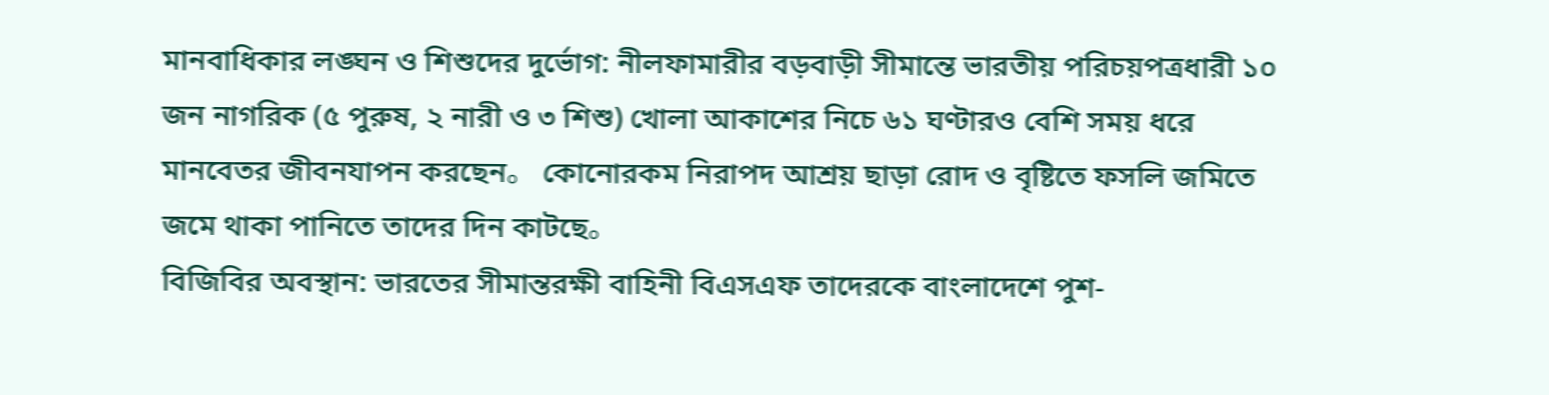মানবাধিকার লঙ্ঘন ও শিশুদের দুর্ভোগ: নীলফামারীর বড়বাড়ী সীমান্তে ভারতীয় পরিচয়পত্রধারী ১০ জন নাগরিক (৫ পুরুষ, ২ নারী ও ৩ শিশু) খোলা আকাশের নিচে ৬১ ঘণ্টারও বেশি সময় ধরে মানবেতর জীবনযাপন করছেন。 কোনোরকম নিরাপদ আশ্রয় ছাড়া রোদ ও বৃষ্টিতে ফসলি জমিতে জমে থাকা পানিতে তাদের দিন কাটছে。
বিজিবির অবস্থান: ভারতের সীমান্তরক্ষী বাহিনী বিএসএফ তাদেরকে বাংলাদেশে পুশ-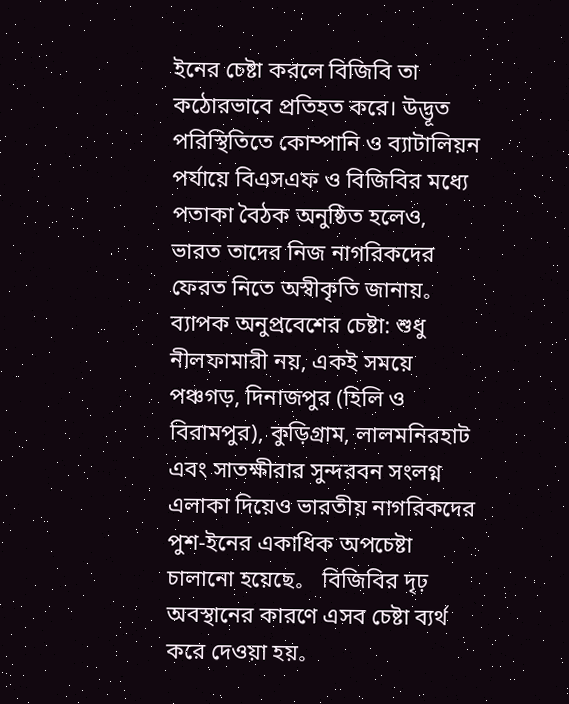ইনের চেষ্টা করলে বিজিবি তা কঠোরভাবে প্রতিহত করে। উদ্ভূত পরিস্থিতিতে কোম্পানি ও ব্যাটালিয়ন পর্যায়ে বিএসএফ ও বিজিবির মধ্যে পতাকা বৈঠক অনুষ্ঠিত হলেও, ভারত তাদের নিজ নাগরিকদের ফেরত নিতে অস্বীকৃতি জানায়。
ব্যাপক অনুপ্রবেশের চেষ্টা: শুধু নীলফামারী নয়, একই সময়ে পঞ্চগড়, দিনাজপুর (হিলি ও বিরামপুর), কুড়িগ্রাম, লালমনিরহাট এবং সাতক্ষীরার সুন্দরবন সংলগ্ন এলাকা দিয়েও ভারতীয় নাগরিকদের পুশ-ইনের একাধিক অপচেষ্টা চালানো হয়েছে。 বিজিবির দৃঢ় অবস্থানের কারণে এসব চেষ্টা ব্যর্থ করে দেওয়া হয়。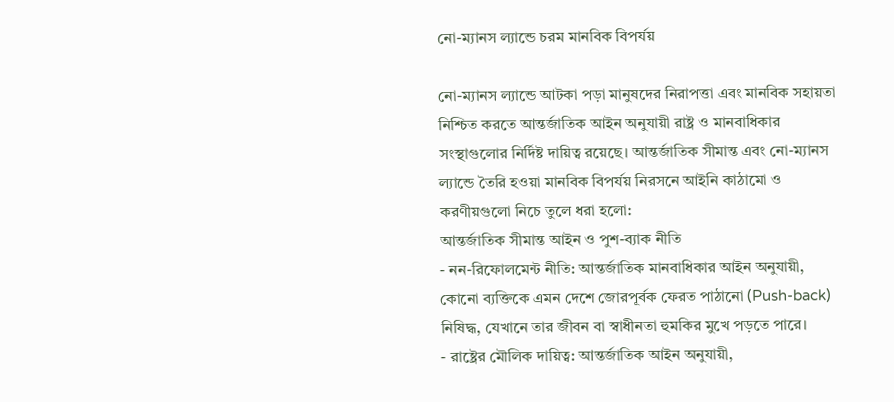নো-ম্যানস ল্যান্ডে চরম মানবিক বিপর্যয়

নো-ম্যানস ল্যান্ডে আটকা পড়া মানুষদের নিরাপত্তা এবং মানবিক সহায়তা নিশ্চিত করতে আন্তর্জাতিক আইন অনুযায়ী রাষ্ট্র ও মানবাধিকার সংস্থাগুলোর নির্দিষ্ট দায়িত্ব রয়েছে। আন্তর্জাতিক সীমান্ত এবং নো-ম্যানস ল্যান্ডে তৈরি হওয়া মানবিক বিপর্যয় নিরসনে আইনি কাঠামো ও করণীয়গুলো নিচে তুলে ধরা হলো:
আন্তর্জাতিক সীমান্ত আইন ও পুশ-ব্যাক নীতি
- নন-রিফোলমেন্ট নীতি: আন্তর্জাতিক মানবাধিকার আইন অনুযায়ী, কোনো ব্যক্তিকে এমন দেশে জোরপূর্বক ফেরত পাঠানো (Push-back) নিষিদ্ধ, যেখানে তার জীবন বা স্বাধীনতা হুমকির মুখে পড়তে পারে।
- রাষ্ট্রের মৌলিক দায়িত্ব: আন্তর্জাতিক আইন অনুযায়ী,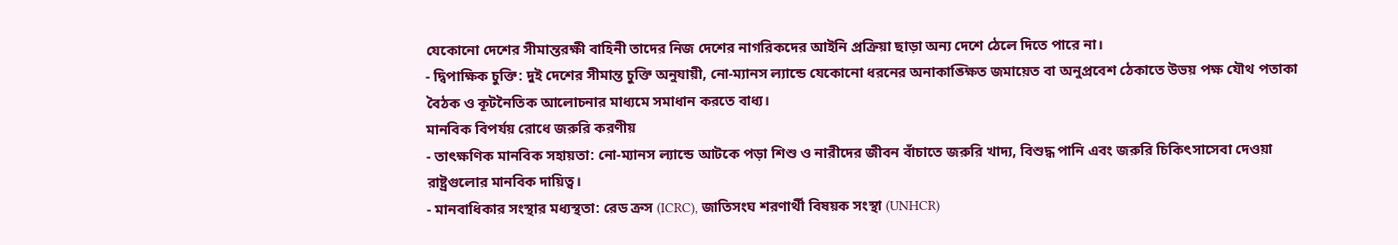যেকোনো দেশের সীমান্তরক্ষী বাহিনী তাদের নিজ দেশের নাগরিকদের আইনি প্রক্রিয়া ছাড়া অন্য দেশে ঠেলে দিতে পারে না।
- দ্বিপাক্ষিক চুক্তি: দুই দেশের সীমান্ত চুক্তি অনুযায়ী, নো-ম্যানস ল্যান্ডে যেকোনো ধরনের অনাকাঙ্ক্ষিত জমায়েত বা অনুপ্রবেশ ঠেকাতে উভয় পক্ষ যৌথ পতাকা বৈঠক ও কূটনৈতিক আলোচনার মাধ্যমে সমাধান করতে বাধ্য।
মানবিক বিপর্যয় রোধে জরুরি করণীয়
- তাৎক্ষণিক মানবিক সহায়তা: নো-ম্যানস ল্যান্ডে আটকে পড়া শিশু ও নারীদের জীবন বাঁচাতে জরুরি খাদ্য, বিশুদ্ধ পানি এবং জরুরি চিকিৎসাসেবা দেওয়া রাষ্ট্রগুলোর মানবিক দায়িত্ব।
- মানবাধিকার সংস্থার মধ্যস্থতা: রেড ক্রস (ICRC), জাতিসংঘ শরণার্থী বিষয়ক সংস্থা (UNHCR)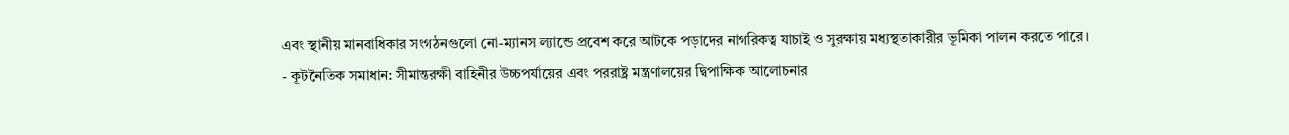এবং স্থানীয় মানবাধিকার সংগঠনগুলো নো-ম্যানস ল্যান্ডে প্রবেশ করে আটকে পড়াদের নাগরিকত্ব যাচাই ও সুরক্ষায় মধ্যস্থতাকারীর ভূমিকা পালন করতে পারে।
- কূটনৈতিক সমাধান: সীমান্তরক্ষী বাহিনীর উচ্চপর্যায়ের এবং পররাষ্ট্র মন্ত্রণালয়ের দ্বিপাক্ষিক আলোচনার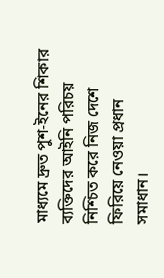মাধ্যমে দ্রুত পুশ-ইনের শিকার ব্যক্তিদের আইনি পরিচয় নিশ্চিত করে নিজ দেশে ফিরিয়ে নেওয়া প্রধান সমাধান।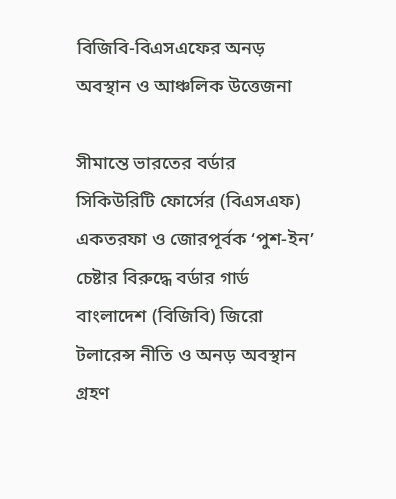বিজিবি-বিএসএফের অনড় অবস্থান ও আঞ্চলিক উত্তেজনা

সীমান্তে ভারতের বর্ডার সিকিউরিটি ফোর্সের (বিএসএফ) একতরফা ও জোরপূর্বক ‘পুশ-ইন’ চেষ্টার বিরুদ্ধে বর্ডার গার্ড বাংলাদেশ (বিজিবি) জিরো টলারেন্স নীতি ও অনড় অবস্থান গ্রহণ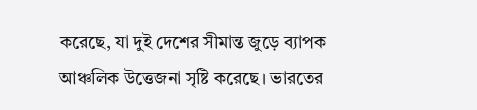করেছে, যা দুই দেশের সীমান্ত জুড়ে ব্যাপক আঞ্চলিক উত্তেজনা সৃষ্টি করেছে। ভারতের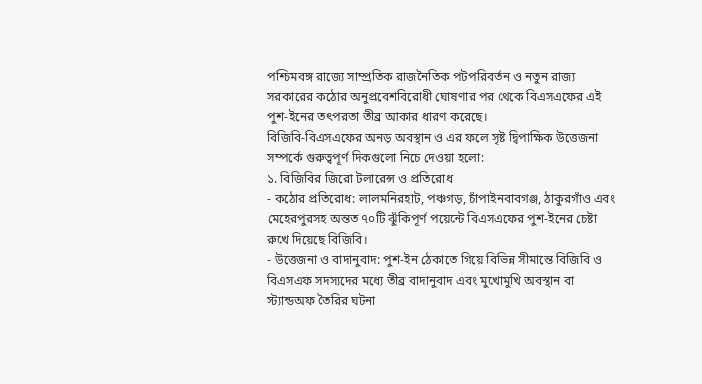পশ্চিমবঙ্গ রাজ্যে সাম্প্রতিক রাজনৈতিক পটপরিবর্তন ও নতুন রাজ্য সরকারের কঠোর অনুপ্রবেশবিরোধী ঘোষণার পর থেকে বিএসএফের এই পুশ-ইনের তৎপরতা তীব্র আকার ধারণ করেছে।
বিজিবি-বিএসএফের অনড় অবস্থান ও এর ফলে সৃষ্ট দ্বিপাক্ষিক উত্তেজনা সম্পর্কে গুরুত্বপূর্ণ দিকগুলো নিচে দেওয়া হলো:
১. বিজিবির জিরো টলারেন্স ও প্রতিরোধ
- কঠোর প্রতিরোধ: লালমনিরহাট, পঞ্চগড়, চাঁপাইনবাবগঞ্জ, ঠাকুরগাঁও এবং মেহেরপুরসহ অন্তত ৭০টি ঝুঁকিপূর্ণ পয়েন্টে বিএসএফের পুশ-ইনের চেষ্টা রুখে দিয়েছে বিজিবি।
- উত্তেজনা ও বাদানুবাদ: পুশ-ইন ঠেকাতে গিয়ে বিভিন্ন সীমান্তে বিজিবি ও বিএসএফ সদস্যদের মধ্যে তীব্র বাদানুবাদ এবং মুখোমুখি অবস্থান বা স্ট্যান্ডঅফ তৈরির ঘটনা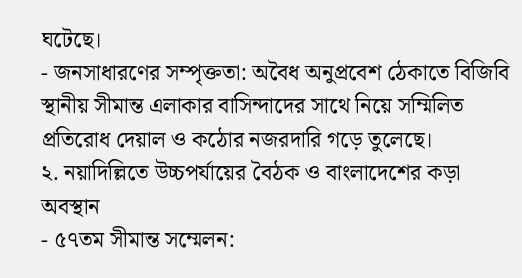ঘটেছে।
- জনসাধারণের সম্পৃক্ততা: অবৈধ অনুপ্রবেশ ঠেকাতে বিজিবি স্থানীয় সীমান্ত এলাকার বাসিন্দাদের সাথে নিয়ে সম্মিলিত প্রতিরোধ দেয়াল ও কঠোর নজরদারি গড়ে তুলেছে।
২. নয়াদিল্লিতে উচ্চপর্যায়ের বৈঠক ও বাংলাদেশের কড়া অবস্থান
- ৫৭তম সীমান্ত সম্মেলন: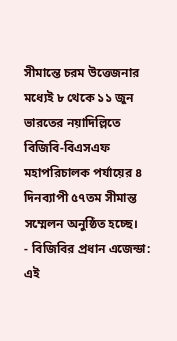সীমান্তে চরম উত্তেজনার মধ্যেই ৮ থেকে ১১ জুন ভারতের নয়াদিল্লিতে বিজিবি-বিএসএফ মহাপরিচালক পর্যায়ের ৪ দিনব্যাপী ৫৭তম সীমান্ত সম্মেলন অনুষ্ঠিত হচ্ছে।
- বিজিবির প্রধান এজেন্ডা: এই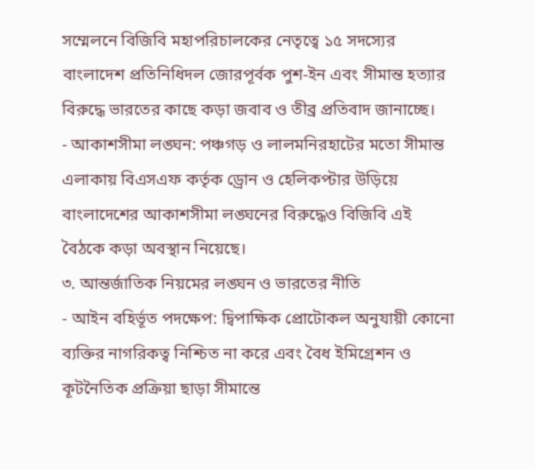সম্মেলনে বিজিবি মহাপরিচালকের নেতৃত্বে ১৫ সদস্যের বাংলাদেশ প্রতিনিধিদল জোরপূর্বক পুশ-ইন এবং সীমান্ত হত্যার বিরুদ্ধে ভারতের কাছে কড়া জবাব ও তীব্র প্রতিবাদ জানাচ্ছে।
- আকাশসীমা লঙ্ঘন: পঞ্চগড় ও লালমনিরহাটের মতো সীমান্ত এলাকায় বিএসএফ কর্তৃক ড্রোন ও হেলিকপ্টার উড়িয়ে বাংলাদেশের আকাশসীমা লঙ্ঘনের বিরুদ্ধেও বিজিবি এই বৈঠকে কড়া অবস্থান নিয়েছে।
৩. আন্তর্জাতিক নিয়মের লঙ্ঘন ও ভারতের নীতি
- আইন বহির্ভূত পদক্ষেপ: দ্বিপাক্ষিক প্রোটোকল অনুযায়ী কোনো ব্যক্তির নাগরিকত্ব নিশ্চিত না করে এবং বৈধ ইমিগ্রেশন ও কূটনৈতিক প্রক্রিয়া ছাড়া সীমান্তে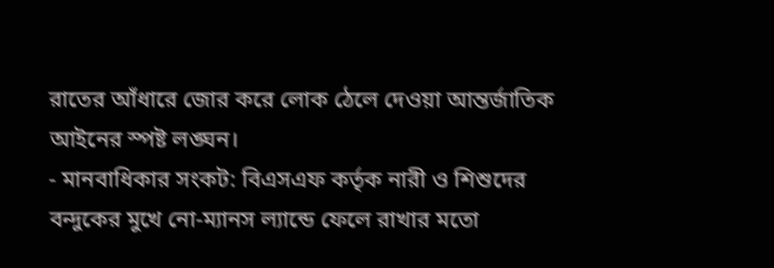রাতের আঁধারে জোর করে লোক ঠেলে দেওয়া আন্তর্জাতিক আইনের স্পষ্ট লঙ্ঘন।
- মানবাধিকার সংকট: বিএসএফ কর্তৃক নারী ও শিশুদের বন্দুকের মুখে নো-ম্যানস ল্যান্ডে ফেলে রাখার মতো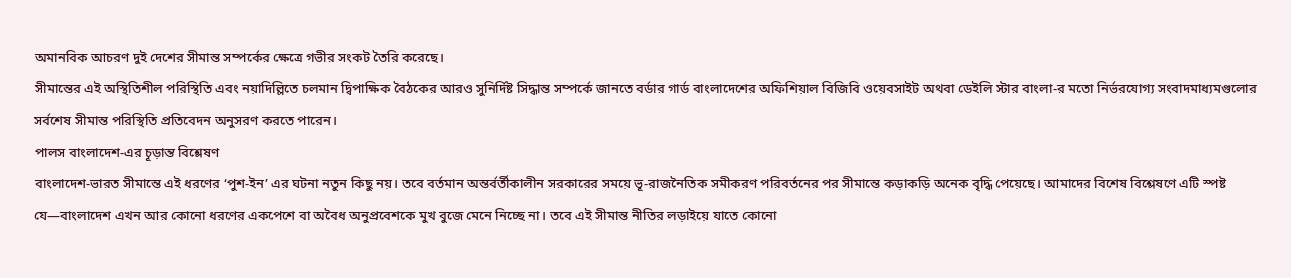অমানবিক আচরণ দুই দেশের সীমান্ত সম্পর্কের ক্ষেত্রে গভীর সংকট তৈরি করেছে।
সীমান্তের এই অস্থিতিশীল পরিস্থিতি এবং নয়াদিল্লিতে চলমান দ্বিপাক্ষিক বৈঠকের আরও সুনির্দিষ্ট সিদ্ধান্ত সম্পর্কে জানতে বর্ডার গার্ড বাংলাদেশের অফিশিয়াল বিজিবি ওয়েবসাইট অথবা ডেইলি স্টার বাংলা-র মতো নির্ভরযোগ্য সংবাদমাধ্যমগুলোর সর্বশেষ সীমান্ত পরিস্থিতি প্রতিবেদন অনুসরণ করতে পারেন।
পালস বাংলাদেশ-এর চূড়ান্ত বিশ্লেষণ
বাংলাদেশ-ভারত সীমান্তে এই ধরণের ‘পুশ-ইন’ এর ঘটনা নতুন কিছু নয়। তবে বর্তমান অন্তর্বর্তীকালীন সরকারের সময়ে ভূ-রাজনৈতিক সমীকরণ পরিবর্তনের পর সীমান্তে কড়াকড়ি অনেক বৃদ্ধি পেয়েছে। আমাদের বিশেষ বিশ্লেষণে এটি স্পষ্ট যে—বাংলাদেশ এখন আর কোনো ধরণের একপেশে বা অবৈধ অনুপ্রবেশকে মুখ বুজে মেনে নিচ্ছে না। তবে এই সীমান্ত নীতির লড়াইয়ে যাতে কোনো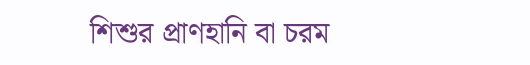শিশুর প্রাণহানি বা চরম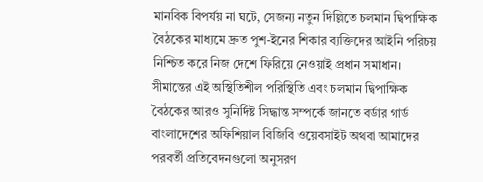মানবিক বিপর্যয় না ঘটে, সেজন্য নতুন দিল্লিতে চলমান দ্বিপাক্ষিক বৈঠকের মাধ্যমে দ্রুত পুশ-ইনের শিকার ব্যক্তিদের আইনি পরিচয় নিশ্চিত করে নিজ দেশে ফিরিয়ে নেওয়াই প্রধান সমাধান।
সীমান্তের এই অস্থিতিশীল পরিস্থিতি এবং চলমান দ্বিপাক্ষিক বৈঠকের আরও সুনির্দিষ্ট সিদ্ধান্ত সম্পর্কে জানতে বর্ডার গার্ড বাংলাদেশের অফিশিয়াল বিজিবি ওয়েবসাইট অথবা আমাদের পরবর্তী প্রতিবেদনগুলো অনুসরণ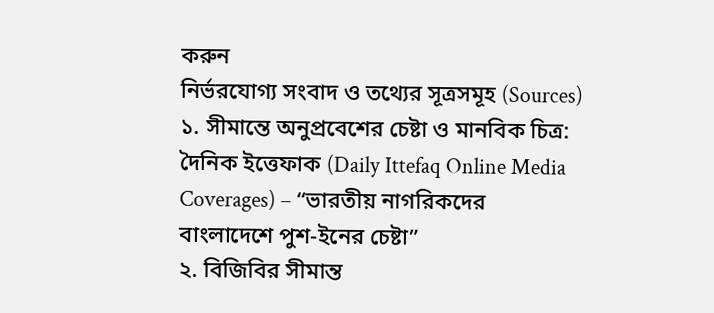করুন
নির্ভরযোগ্য সংবাদ ও তথ্যের সূত্রসমূহ (Sources)
১. সীমান্তে অনুপ্রবেশের চেষ্টা ও মানবিক চিত্র: দৈনিক ইত্তেফাক (Daily Ittefaq Online Media Coverages) – “ভারতীয় নাগরিকদের বাংলাদেশে পুশ-ইনের চেষ্টা”
২. বিজিবির সীমান্ত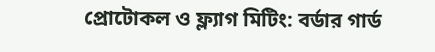প্রোটোকল ও ফ্ল্যাগ মিটিং: বর্ডার গার্ড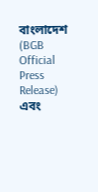বাংলাদেশ (BGB Official Press Release) এবং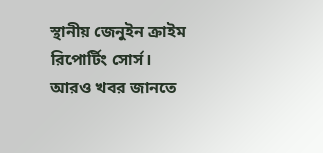স্থানীয় জেনুইন ক্রাইম রিপোর্টিং সোর্স।
আরও খবর জানতে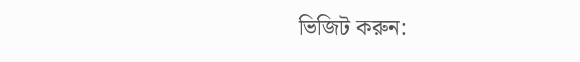ভিজিট করুন: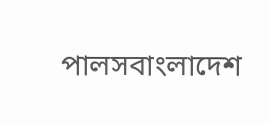পালসবাংলাদেশ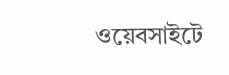ওয়েবসাইটে